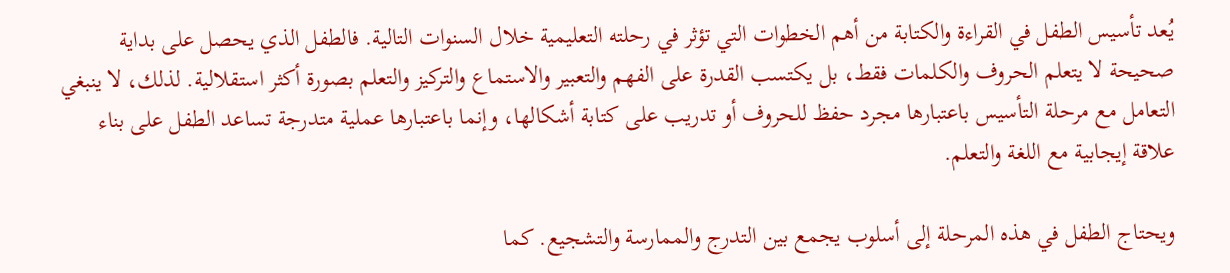يُعد تأسيس الطفل في القراءة والكتابة من أهم الخطوات التي تؤثر في رحلته التعليمية خلال السنوات التالية. فالطفل الذي يحصل على بداية صحيحة لا يتعلم الحروف والكلمات فقط، بل يكتسب القدرة على الفهم والتعبير والاستماع والتركيز والتعلم بصورة أكثر استقلالية. لذلك، لا ينبغي التعامل مع مرحلة التأسيس باعتبارها مجرد حفظ للحروف أو تدريب على كتابة أشكالها، وإنما باعتبارها عملية متدرجة تساعد الطفل على بناء علاقة إيجابية مع اللغة والتعلم.

ويحتاج الطفل في هذه المرحلة إلى أسلوب يجمع بين التدرج والممارسة والتشجيع. كما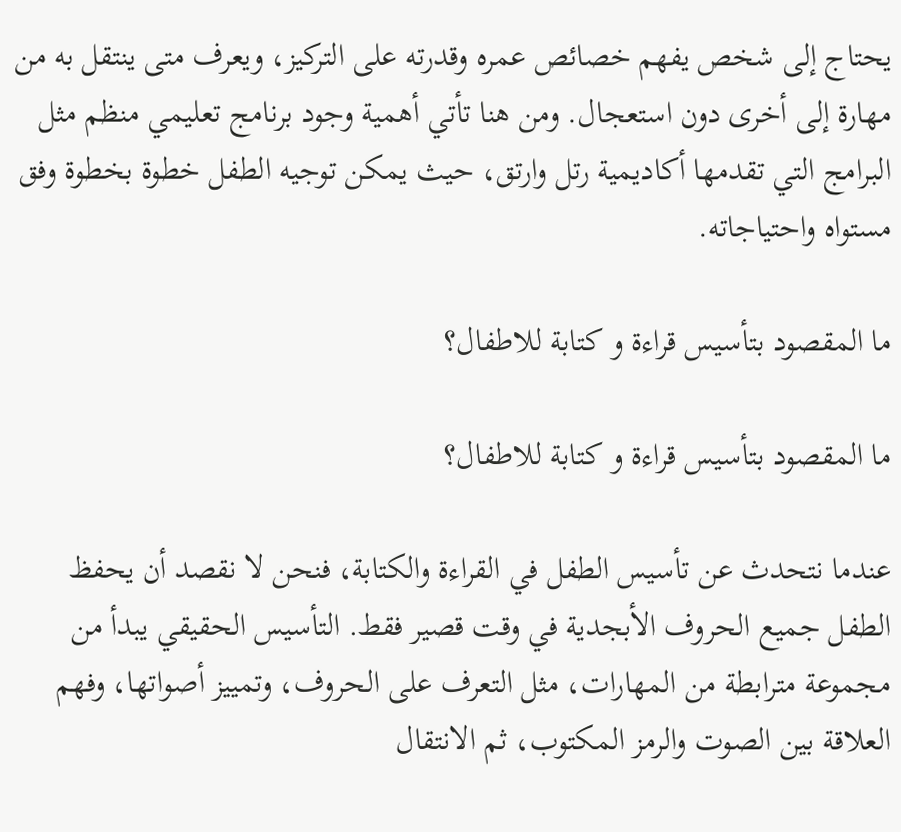يحتاج إلى شخص يفهم خصائص عمره وقدرته على التركيز، ويعرف متى ينتقل به من مهارة إلى أخرى دون استعجال. ومن هنا تأتي أهمية وجود برنامج تعليمي منظم مثل البرامج التي تقدمها أكاديمية رتل وارتق، حيث يمكن توجيه الطفل خطوة بخطوة وفق مستواه واحتياجاته.

ما المقصود بتأسيس قراءة و كتابة للاطفال؟

ما المقصود بتأسيس قراءة و كتابة للاطفال؟

عندما نتحدث عن تأسيس الطفل في القراءة والكتابة، فنحن لا نقصد أن يحفظ الطفل جميع الحروف الأبجدية في وقت قصير فقط. التأسيس الحقيقي يبدأ من مجموعة مترابطة من المهارات، مثل التعرف على الحروف، وتمييز أصواتها، وفهم العلاقة بين الصوت والرمز المكتوب، ثم الانتقال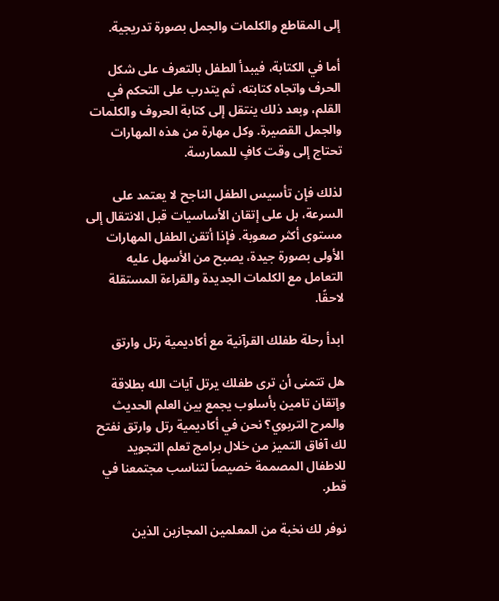إلى المقاطع والكلمات والجمل بصورة تدريجية.

أما في الكتابة، فيبدأ الطفل بالتعرف على شكل الحرف واتجاه كتابته، ثم يتدرب على التحكم في القلم، وبعد ذلك ينتقل إلى كتابة الحروف والكلمات والجمل القصيرة. وكل مهارة من هذه المهارات تحتاج إلى وقت كافٍ للممارسة.

لذلك فإن تأسيس الطفل الناجح لا يعتمد على السرعة، بل على إتقان الأساسيات قبل الانتقال إلى مستوى أكثر صعوبة. فإذا أتقن الطفل المهارات الأولى بصورة جيدة، يصبح من الأسهل عليه التعامل مع الكلمات الجديدة والقراءة المستقلة لاحقًا.

ابدأ رحلة طفلك القرآنية مع أكاديمية رتل وارتق

هل تتمنى أن ترى طفلك يرتل آيات الله بطلاقة وإتقان تامين بأسلوب يجمع بين العلم الحديث والمرح التربوي؟ نحن في أكاديمية رتل وارتق نفتح لك آفاق التميز من خلال برامج تعلم التجويد للاطفال المصممة خصيصاً لتناسب مجتمعنا في قطر.

نوفر لك نخبة من المعلمين المجازين الذين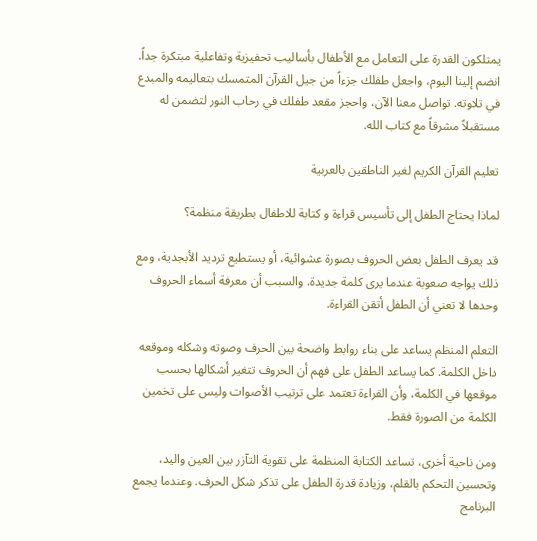يمتلكون القدرة على التعامل مع الأطفال بأساليب تحفيزية وتفاعلية مبتكرة جداً. انضم إلينا اليوم، واجعل طفلك جزءاً من جيل القرآن المتمسك بتعاليمه والمبدع في تلاوته. تواصل معنا الآن، واحجز مقعد طفلك في رحاب النور لتضمن له مستقبلاً مشرقاً مع كتاب الله.

تعليم القرآن الكريم لغير الناطقين بالعربية

لماذا يحتاج الطفل إلى تأسيس قراءة و كتابة للاطفال بطريقة منظمة؟

قد يعرف الطفل بعض الحروف بصورة عشوائية، أو يستطيع ترديد الأبجدية، ومع ذلك يواجه صعوبة عندما يرى كلمة جديدة. والسبب أن معرفة أسماء الحروف وحدها لا تعني أن الطفل أتقن القراءة.

التعلم المنظم يساعد على بناء روابط واضحة بين الحرف وصوته وشكله وموقعه داخل الكلمة. كما يساعد الطفل على فهم أن الحروف تتغير أشكالها بحسب موقعها في الكلمة، وأن القراءة تعتمد على ترتيب الأصوات وليس على تخمين الكلمة من الصورة فقط.

ومن ناحية أخرى، تساعد الكتابة المنظمة على تقوية التآزر بين العين واليد، وتحسين التحكم بالقلم، وزيادة قدرة الطفل على تذكر شكل الحرف. وعندما يجمع البرنامج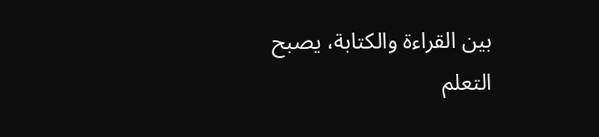بين القراءة والكتابة، يصبح التعلم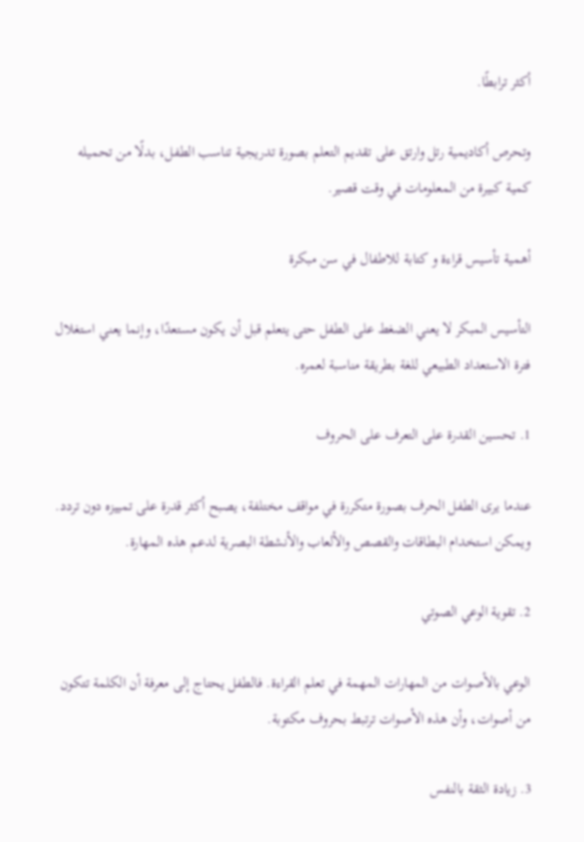أكثر ترابطًا.

وتحرص أكاديمية رتل وارتق على تقديم التعلم بصورة تدريجية تناسب الطفل، بدلًا من تحميله كمية كبيرة من المعلومات في وقت قصير.

أهمية تأسيس قراءة و كتابة للاطفال في سن مبكرة

التأسيس المبكر لا يعني الضغط على الطفل حتى يتعلم قبل أن يكون مستعدًا، وإنما يعني استغلال فترة الاستعداد الطبيعي للغة بطريقة مناسبة لعمره.

1. تحسين القدرة على التعرف على الحروف

عندما يرى الطفل الحرف بصورة متكررة في مواقف مختلفة، يصبح أكثر قدرة على تمييزه دون تردد. ويمكن استخدام البطاقات والقصص والألعاب والأنشطة البصرية لدعم هذه المهارة.

2. تقوية الوعي الصوتي

الوعي بالأصوات من المهارات المهمة في تعلم القراءة. فالطفل يحتاج إلى معرفة أن الكلمة تتكون من أصوات، وأن هذه الأصوات ترتبط بحروف مكتوبة.

3. زيادة الثقة بالنفس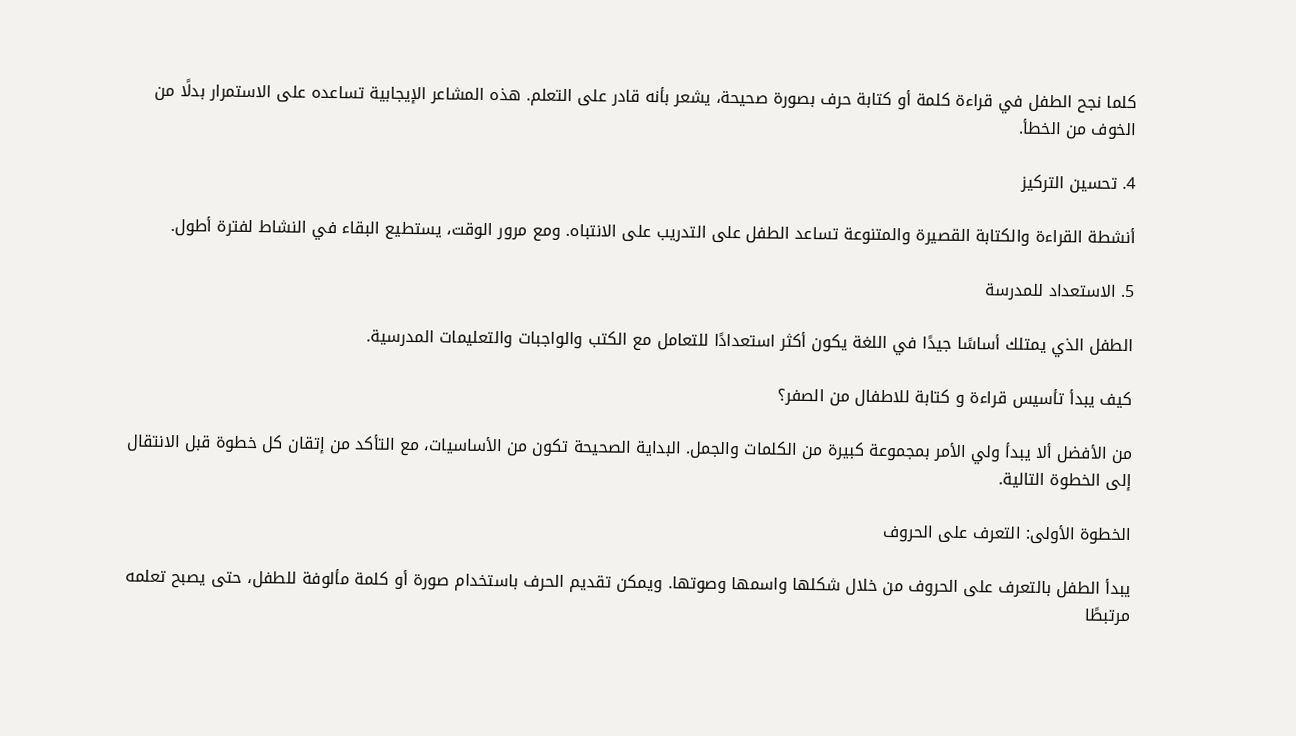كلما نجح الطفل في قراءة كلمة أو كتابة حرف بصورة صحيحة، يشعر بأنه قادر على التعلم. هذه المشاعر الإيجابية تساعده على الاستمرار بدلًا من الخوف من الخطأ.

4. تحسين التركيز

أنشطة القراءة والكتابة القصيرة والمتنوعة تساعد الطفل على التدريب على الانتباه. ومع مرور الوقت، يستطيع البقاء في النشاط لفترة أطول.

5. الاستعداد للمدرسة

الطفل الذي يمتلك أساسًا جيدًا في اللغة يكون أكثر استعدادًا للتعامل مع الكتب والواجبات والتعليمات المدرسية.

كيف يبدأ تأسيس قراءة و كتابة للاطفال من الصفر؟

من الأفضل ألا يبدأ ولي الأمر بمجموعة كبيرة من الكلمات والجمل. البداية الصحيحة تكون من الأساسيات، مع التأكد من إتقان كل خطوة قبل الانتقال إلى الخطوة التالية.

الخطوة الأولى: التعرف على الحروف

يبدأ الطفل بالتعرف على الحروف من خلال شكلها واسمها وصوتها. ويمكن تقديم الحرف باستخدام صورة أو كلمة مألوفة للطفل، حتى يصبح تعلمه مرتبطًا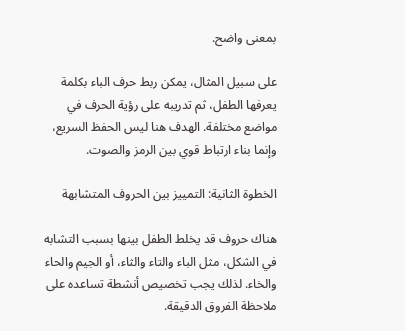بمعنى واضح.

على سبيل المثال، يمكن ربط حرف الباء بكلمة يعرفها الطفل، ثم تدريبه على رؤية الحرف في مواضع مختلفة. الهدف هنا ليس الحفظ السريع، وإنما بناء ارتباط قوي بين الرمز والصوت.

الخطوة الثانية: التمييز بين الحروف المتشابهة

هناك حروف قد يخلط الطفل بينها بسبب التشابه في الشكل، مثل الباء والتاء والثاء، أو الجيم والحاء والخاء. لذلك يجب تخصيص أنشطة تساعده على ملاحظة الفروق الدقيقة.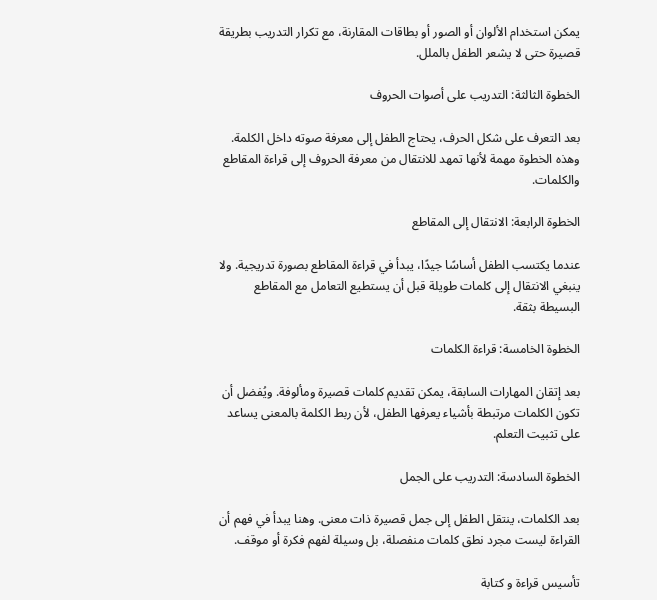يمكن استخدام الألوان أو الصور أو بطاقات المقارنة، مع تكرار التدريب بطريقة قصيرة حتى لا يشعر الطفل بالملل.

الخطوة الثالثة: التدريب على أصوات الحروف

بعد التعرف على شكل الحرف، يحتاج الطفل إلى معرفة صوته داخل الكلمة. وهذه الخطوة مهمة لأنها تمهد للانتقال من معرفة الحروف إلى قراءة المقاطع والكلمات.

الخطوة الرابعة: الانتقال إلى المقاطع

عندما يكتسب الطفل أساسًا جيدًا، يبدأ في قراءة المقاطع بصورة تدريجية. ولا ينبغي الانتقال إلى كلمات طويلة قبل أن يستطيع التعامل مع المقاطع البسيطة بثقة.

الخطوة الخامسة: قراءة الكلمات

بعد إتقان المهارات السابقة، يمكن تقديم كلمات قصيرة ومألوفة. ويُفضل أن تكون الكلمات مرتبطة بأشياء يعرفها الطفل، لأن ربط الكلمة بالمعنى يساعد على تثبيت التعلم.

الخطوة السادسة: التدريب على الجمل

بعد الكلمات، ينتقل الطفل إلى جمل قصيرة ذات معنى. وهنا يبدأ في فهم أن القراءة ليست مجرد نطق كلمات منفصلة، بل وسيلة لفهم فكرة أو موقف.

تأسيس قراءة و كتابة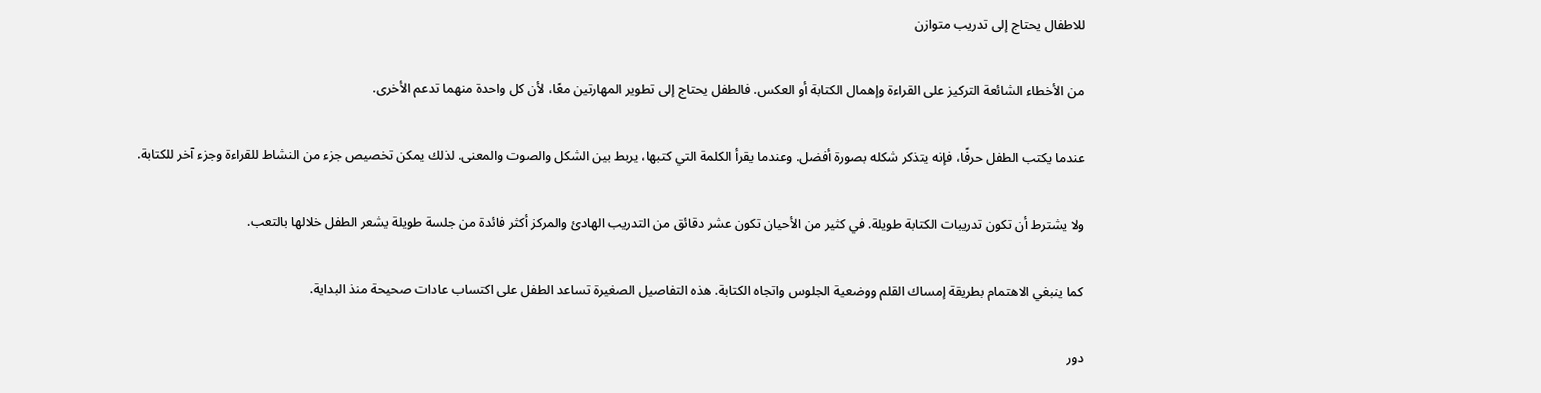للاطفال يحتاج إلى تدريب متوازن

من الأخطاء الشائعة التركيز على القراءة وإهمال الكتابة أو العكس. فالطفل يحتاج إلى تطوير المهارتين معًا، لأن كل واحدة منهما تدعم الأخرى.

عندما يكتب الطفل حرفًا، فإنه يتذكر شكله بصورة أفضل. وعندما يقرأ الكلمة التي كتبها، يربط بين الشكل والصوت والمعنى. لذلك يمكن تخصيص جزء من النشاط للقراءة وجزء آخر للكتابة.

ولا يشترط أن تكون تدريبات الكتابة طويلة. في كثير من الأحيان تكون عشر دقائق من التدريب الهادئ والمركز أكثر فائدة من جلسة طويلة يشعر الطفل خلالها بالتعب.

كما ينبغي الاهتمام بطريقة إمساك القلم ووضعية الجلوس واتجاه الكتابة. هذه التفاصيل الصغيرة تساعد الطفل على اكتساب عادات صحيحة منذ البداية.

دور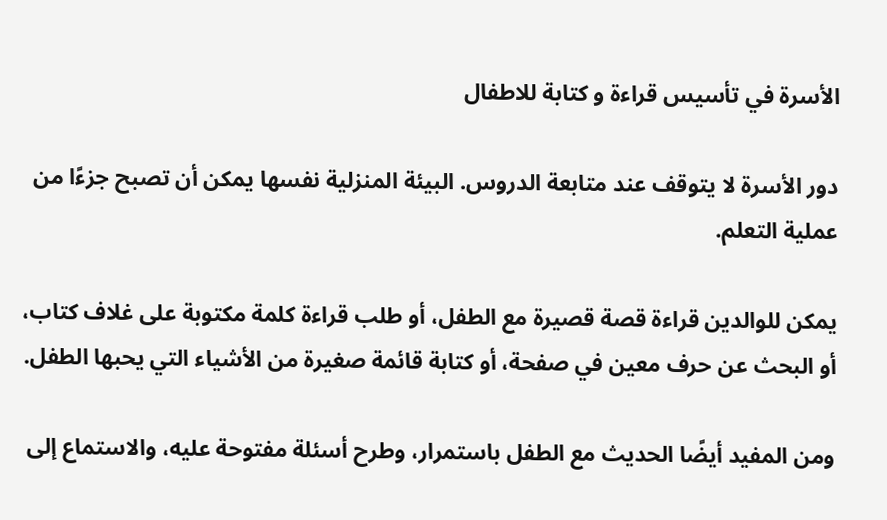الأسرة في تأسيس قراءة و كتابة للاطفال

دور الأسرة لا يتوقف عند متابعة الدروس. البيئة المنزلية نفسها يمكن أن تصبح جزءًا من عملية التعلم.

يمكن للوالدين قراءة قصة قصيرة مع الطفل، أو طلب قراءة كلمة مكتوبة على غلاف كتاب، أو البحث عن حرف معين في صفحة، أو كتابة قائمة صغيرة من الأشياء التي يحبها الطفل.

ومن المفيد أيضًا الحديث مع الطفل باستمرار، وطرح أسئلة مفتوحة عليه، والاستماع إلى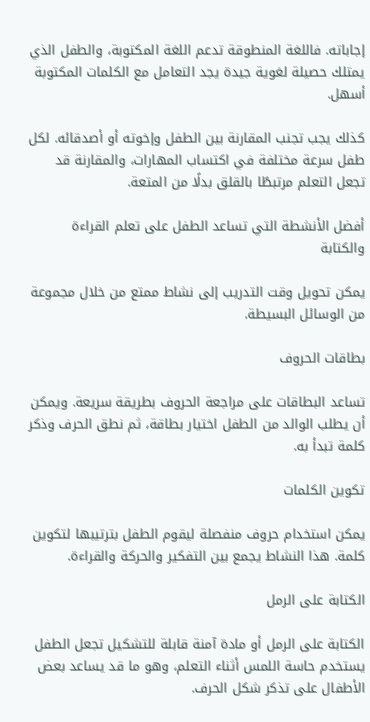إجاباته. فاللغة المنطوقة تدعم اللغة المكتوبة، والطفل الذي يمتلك حصيلة لغوية جيدة يجد التعامل مع الكلمات المكتوبة أسهل.

كذلك يجب تجنب المقارنة بين الطفل وإخوته أو أصدقائه. لكل طفل سرعة مختلفة في اكتساب المهارات، والمقارنة قد تجعل التعلم مرتبطًا بالقلق بدلًا من المتعة.

أفضل الأنشطة التي تساعد الطفل على تعلم القراءة والكتابة

يمكن تحويل وقت التدريب إلى نشاط ممتع من خلال مجموعة من الوسائل البسيطة.

بطاقات الحروف

تساعد البطاقات على مراجعة الحروف بطريقة سريعة. ويمكن أن يطلب الوالد من الطفل اختيار بطاقة، ثم نطق الحرف وذكر كلمة تبدأ به.

تكوين الكلمات

يمكن استخدام حروف منفصلة ليقوم الطفل بترتيبها لتكوين كلمة. هذا النشاط يجمع بين التفكير والحركة والقراءة.

الكتابة على الرمل

الكتابة على الرمل أو مادة آمنة قابلة للتشكيل تجعل الطفل يستخدم حاسة اللمس أثناء التعلم، وهو ما قد يساعد بعض الأطفال على تذكر شكل الحرف.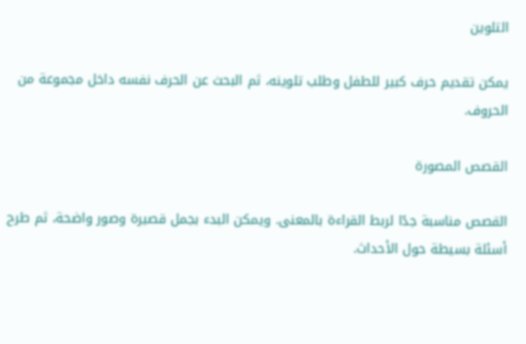التلوين

يمكن تقديم حرف كبير للطفل وطلب تلوينه، ثم البحث عن الحرف نفسه داخل مجموعة من الحروف.

القصص المصورة

القصص مناسبة جدًا لربط القراءة بالمعنى. ويمكن البدء بجمل قصيرة وصور واضحة، ثم طرح أسئلة بسيطة حول الأحداث.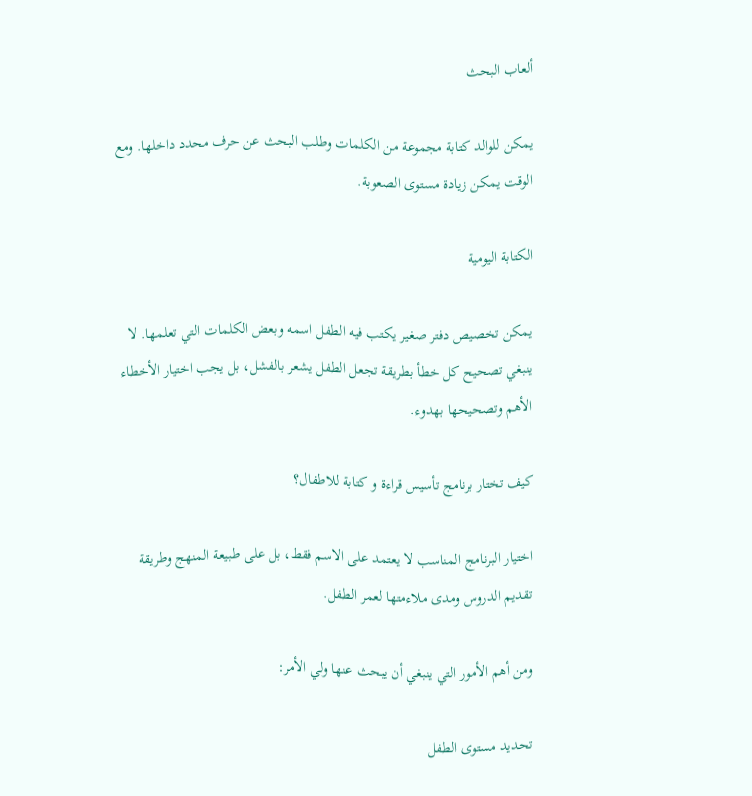ألعاب البحث

يمكن للوالد كتابة مجموعة من الكلمات وطلب البحث عن حرف محدد داخلها. ومع الوقت يمكن زيادة مستوى الصعوبة.

الكتابة اليومية

يمكن تخصيص دفتر صغير يكتب فيه الطفل اسمه وبعض الكلمات التي تعلمها. لا ينبغي تصحيح كل خطأ بطريقة تجعل الطفل يشعر بالفشل، بل يجب اختيار الأخطاء الأهم وتصحيحها بهدوء.

كيف تختار برنامج تأسيس قراءة و كتابة للاطفال؟

اختيار البرنامج المناسب لا يعتمد على الاسم فقط، بل على طبيعة المنهج وطريقة تقديم الدروس ومدى ملاءمتها لعمر الطفل.

ومن أهم الأمور التي ينبغي أن يبحث عنها ولي الأمر:

تحديد مستوى الطفل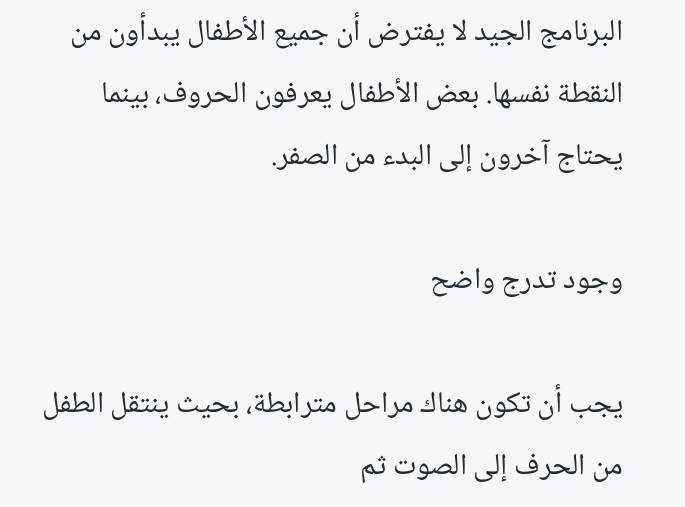البرنامج الجيد لا يفترض أن جميع الأطفال يبدأون من النقطة نفسها. بعض الأطفال يعرفون الحروف، بينما يحتاج آخرون إلى البدء من الصفر.

وجود تدرج واضح

يجب أن تكون هناك مراحل مترابطة، بحيث ينتقل الطفل من الحرف إلى الصوت ثم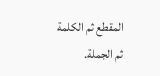المقطع ثم الكلمة ثم الجملة.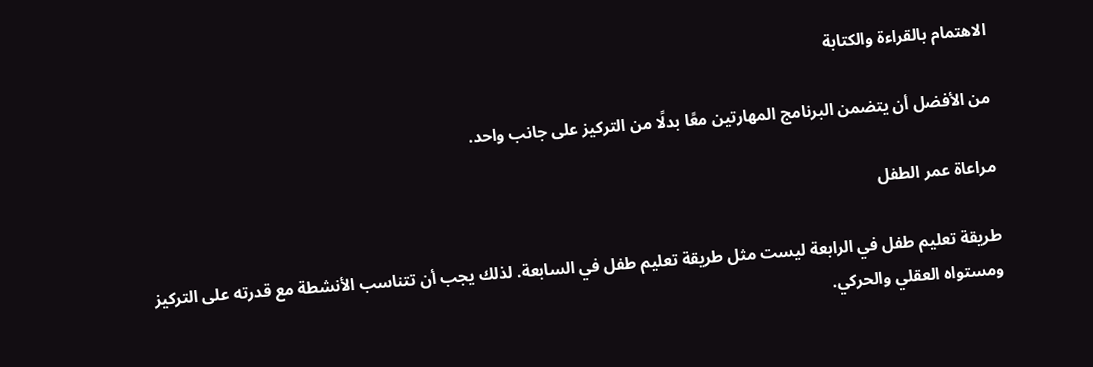الاهتمام بالقراءة والكتابة

من الأفضل أن يتضمن البرنامج المهارتين معًا بدلًا من التركيز على جانب واحد.

مراعاة عمر الطفل

طريقة تعليم طفل في الرابعة ليست مثل طريقة تعليم طفل في السابعة. لذلك يجب أن تتناسب الأنشطة مع قدرته على التركيز ومستواه العقلي والحركي.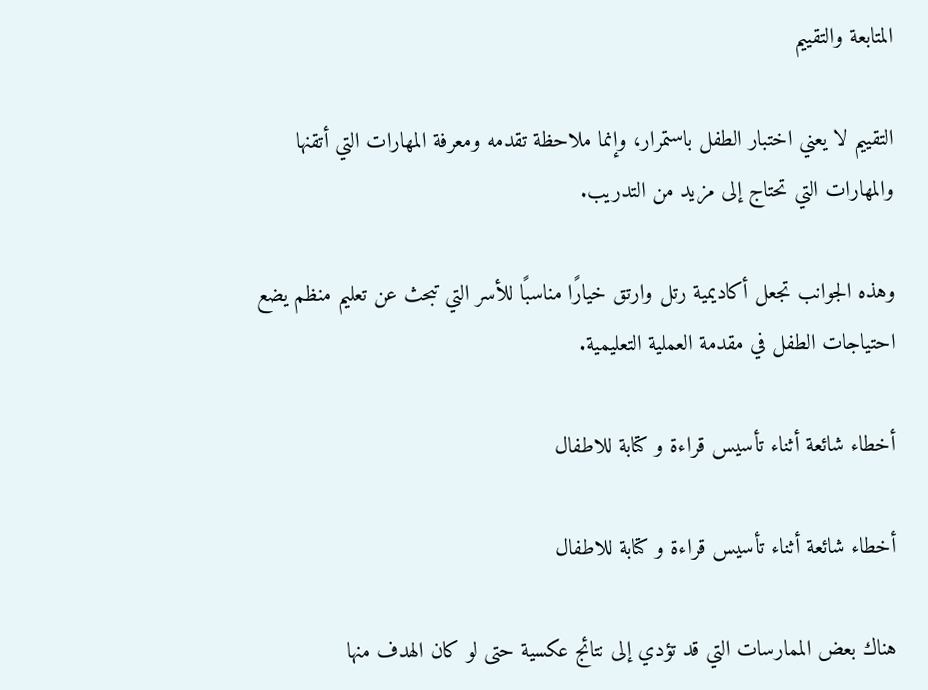المتابعة والتقييم

التقييم لا يعني اختبار الطفل باستمرار، وإنما ملاحظة تقدمه ومعرفة المهارات التي أتقنها والمهارات التي تحتاج إلى مزيد من التدريب.

وهذه الجوانب تجعل أكاديمية رتل وارتق خيارًا مناسبًا للأسر التي تبحث عن تعليم منظم يضع احتياجات الطفل في مقدمة العملية التعليمية.

أخطاء شائعة أثناء تأسيس قراءة و كتابة للاطفال

أخطاء شائعة أثناء تأسيس قراءة و كتابة للاطفال

هناك بعض الممارسات التي قد تؤدي إلى نتائج عكسية حتى لو كان الهدف منها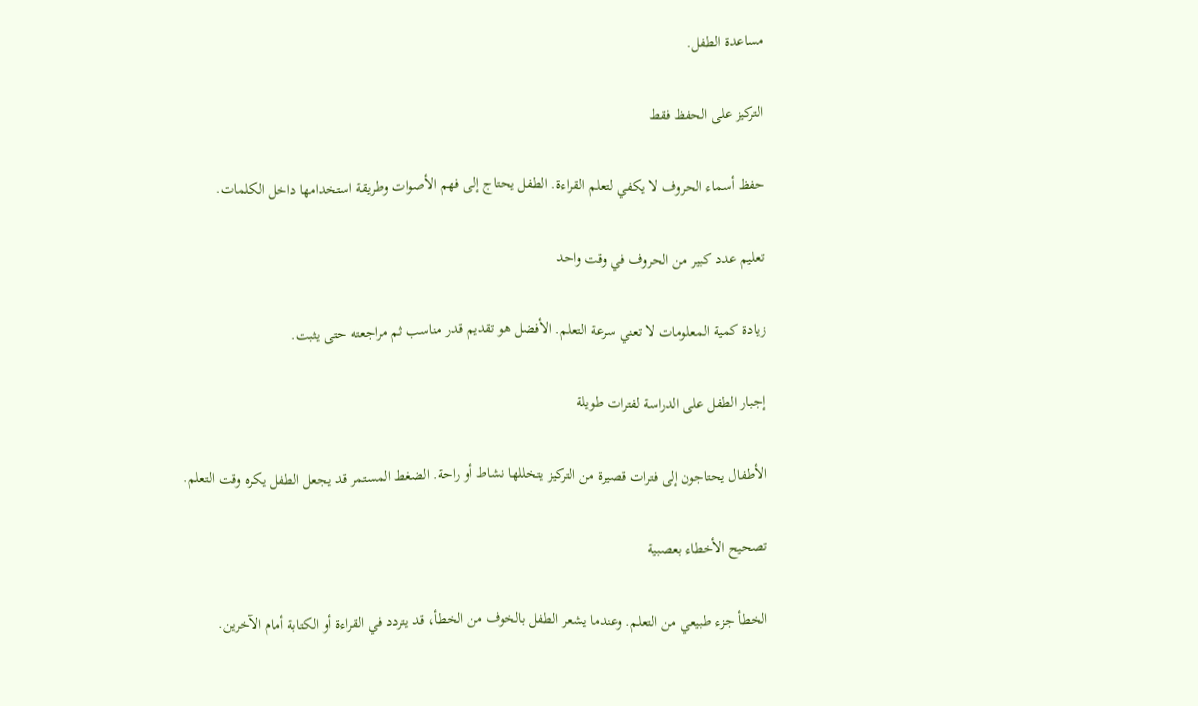مساعدة الطفل.

التركيز على الحفظ فقط

حفظ أسماء الحروف لا يكفي لتعلم القراءة. الطفل يحتاج إلى فهم الأصوات وطريقة استخدامها داخل الكلمات.

تعليم عدد كبير من الحروف في وقت واحد

زيادة كمية المعلومات لا تعني سرعة التعلم. الأفضل هو تقديم قدر مناسب ثم مراجعته حتى يثبت.

إجبار الطفل على الدراسة لفترات طويلة

الأطفال يحتاجون إلى فترات قصيرة من التركيز يتخللها نشاط أو راحة. الضغط المستمر قد يجعل الطفل يكره وقت التعلم.

تصحيح الأخطاء بعصبية

الخطأ جزء طبيعي من التعلم. وعندما يشعر الطفل بالخوف من الخطأ، قد يتردد في القراءة أو الكتابة أمام الآخرين.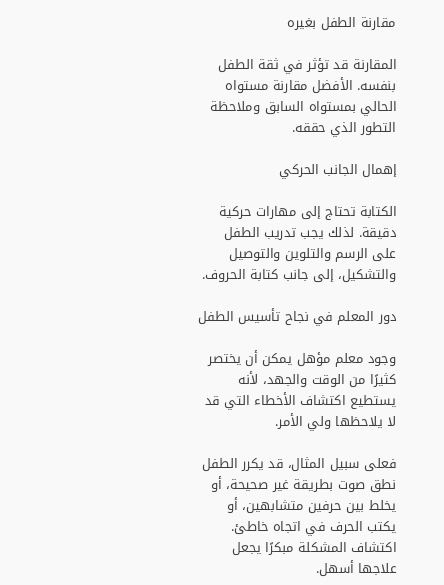مقارنة الطفل بغيره

المقارنة قد تؤثر في ثقة الطفل بنفسه. الأفضل مقارنة مستواه الحالي بمستواه السابق وملاحظة التطور الذي حققه.

إهمال الجانب الحركي

الكتابة تحتاج إلى مهارات حركية دقيقة. لذلك يجب تدريب الطفل على الرسم والتلوين والتوصيل والتشكيل، إلى جانب كتابة الحروف.

دور المعلم في نجاح تأسيس الطفل

وجود معلم مؤهل يمكن أن يختصر كثيرًا من الوقت والجهد، لأنه يستطيع اكتشاف الأخطاء التي قد لا يلاحظها ولي الأمر.

فعلى سبيل المثال، قد يكرر الطفل نطق صوت بطريقة غير صحيحة، أو يخلط بين حرفين متشابهين، أو يكتب الحرف في اتجاه خاطئ. اكتشاف المشكلة مبكرًا يجعل علاجها أسهل.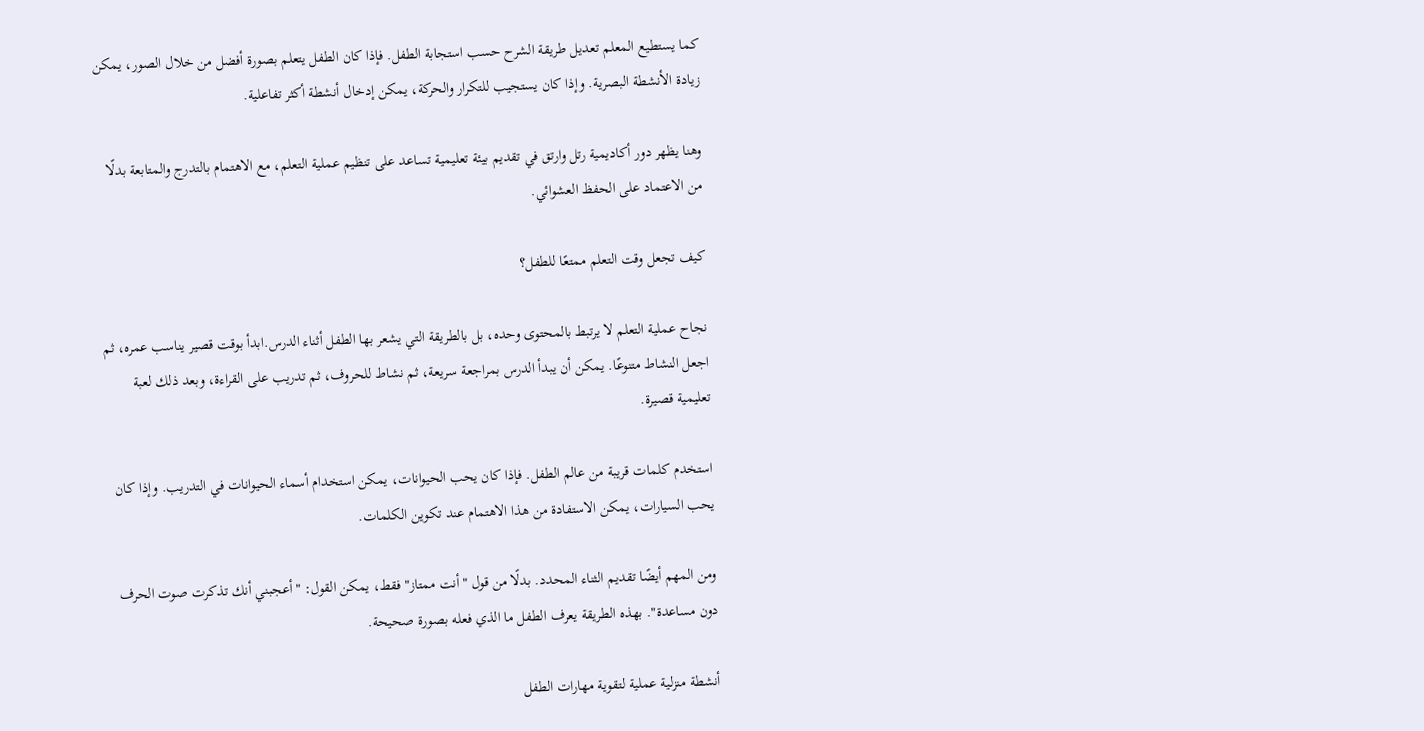كما يستطيع المعلم تعديل طريقة الشرح حسب استجابة الطفل. فإذا كان الطفل يتعلم بصورة أفضل من خلال الصور، يمكن زيادة الأنشطة البصرية. وإذا كان يستجيب للتكرار والحركة، يمكن إدخال أنشطة أكثر تفاعلية.

وهنا يظهر دور أكاديمية رتل وارتق في تقديم بيئة تعليمية تساعد على تنظيم عملية التعلم، مع الاهتمام بالتدرج والمتابعة بدلًا من الاعتماد على الحفظ العشوائي.

كيف تجعل وقت التعلم ممتعًا للطفل؟

نجاح عملية التعلم لا يرتبط بالمحتوى وحده، بل بالطريقة التي يشعر بها الطفل أثناء الدرس.ابدأ بوقت قصير يناسب عمره، ثم اجعل النشاط متنوعًا. يمكن أن يبدأ الدرس بمراجعة سريعة، ثم نشاط للحروف، ثم تدريب على القراءة، وبعد ذلك لعبة تعليمية قصيرة.

استخدم كلمات قريبة من عالم الطفل. فإذا كان يحب الحيوانات، يمكن استخدام أسماء الحيوانات في التدريب. وإذا كان يحب السيارات، يمكن الاستفادة من هذا الاهتمام عند تكوين الكلمات.

ومن المهم أيضًا تقديم الثناء المحدد. بدلًا من قول "أنت ممتاز" فقط، يمكن القول: "أعجبني أنك تذكرت صوت الحرف دون مساعدة". بهذه الطريقة يعرف الطفل ما الذي فعله بصورة صحيحة.

أنشطة منزلية عملية لتقوية مهارات الطفل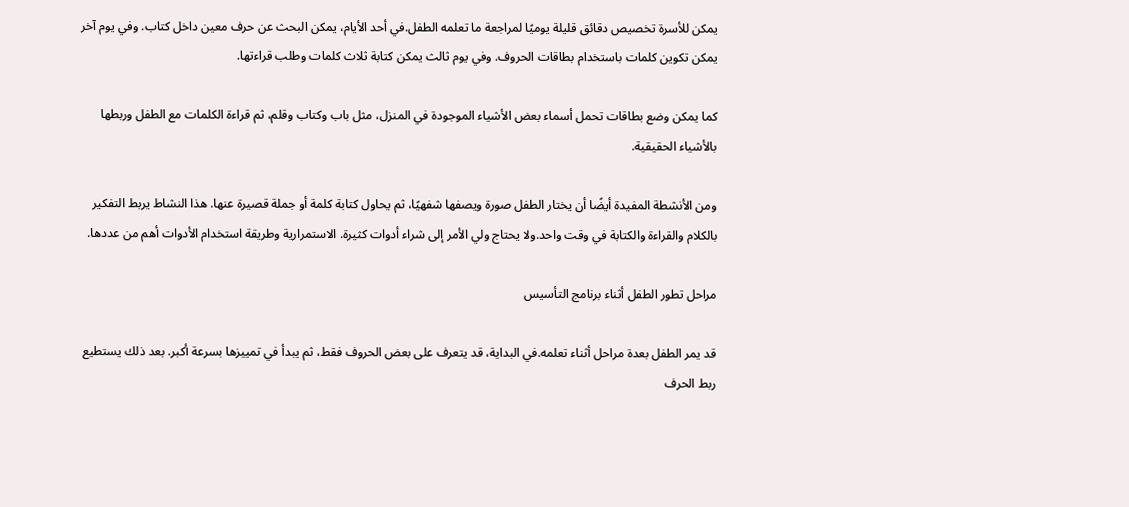يمكن للأسرة تخصيص دقائق قليلة يوميًا لمراجعة ما تعلمه الطفل.في أحد الأيام، يمكن البحث عن حرف معين داخل كتاب. وفي يوم آخر يمكن تكوين كلمات باستخدام بطاقات الحروف. وفي يوم ثالث يمكن كتابة ثلاث كلمات وطلب قراءتها.

كما يمكن وضع بطاقات تحمل أسماء بعض الأشياء الموجودة في المنزل، مثل باب وكتاب وقلم، ثم قراءة الكلمات مع الطفل وربطها بالأشياء الحقيقية.

ومن الأنشطة المفيدة أيضًا أن يختار الطفل صورة ويصفها شفهيًا، ثم يحاول كتابة كلمة أو جملة قصيرة عنها. هذا النشاط يربط التفكير بالكلام والقراءة والكتابة في وقت واحد.ولا يحتاج ولي الأمر إلى شراء أدوات كثيرة. الاستمرارية وطريقة استخدام الأدوات أهم من عددها.

مراحل تطور الطفل أثناء برنامج التأسيس

قد يمر الطفل بعدة مراحل أثناء تعلمه.في البداية، قد يتعرف على بعض الحروف فقط، ثم يبدأ في تمييزها بسرعة أكبر. بعد ذلك يستطيع ربط الحرف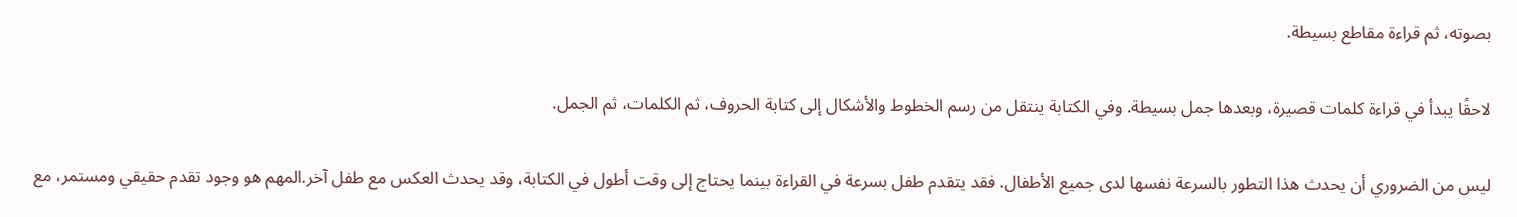بصوته، ثم قراءة مقاطع بسيطة.

لاحقًا يبدأ في قراءة كلمات قصيرة، وبعدها جمل بسيطة. وفي الكتابة ينتقل من رسم الخطوط والأشكال إلى كتابة الحروف، ثم الكلمات، ثم الجمل.

ليس من الضروري أن يحدث هذا التطور بالسرعة نفسها لدى جميع الأطفال. فقد يتقدم طفل بسرعة في القراءة بينما يحتاج إلى وقت أطول في الكتابة، وقد يحدث العكس مع طفل آخر.المهم هو وجود تقدم حقيقي ومستمر، مع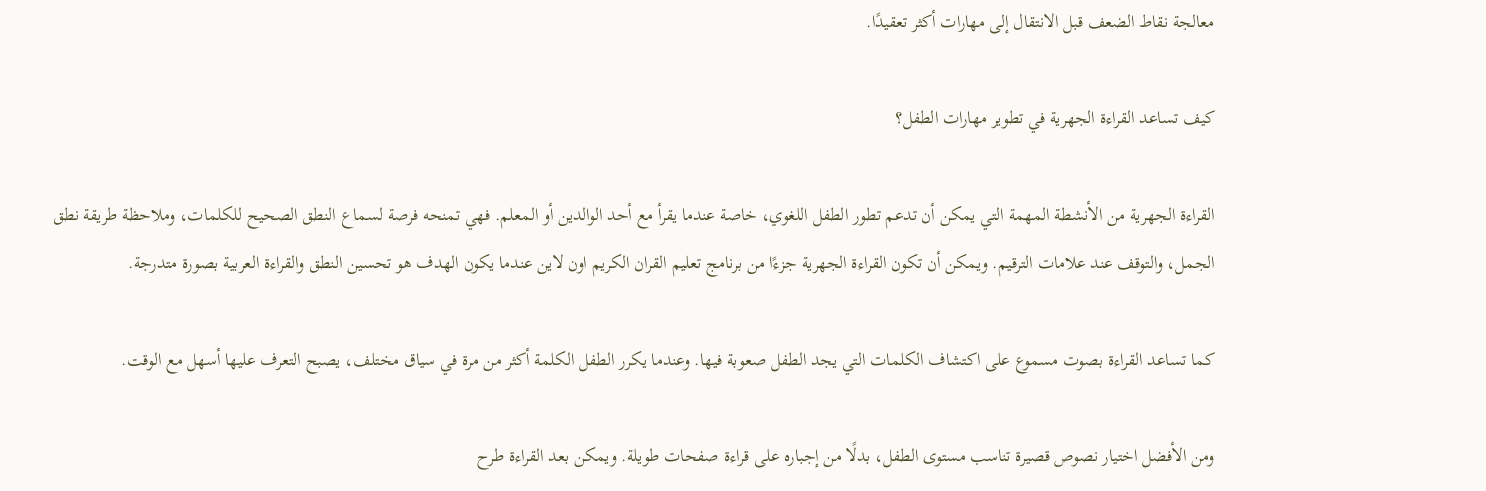معالجة نقاط الضعف قبل الانتقال إلى مهارات أكثر تعقيدًا.

كيف تساعد القراءة الجهرية في تطوير مهارات الطفل؟

القراءة الجهرية من الأنشطة المهمة التي يمكن أن تدعم تطور الطفل اللغوي، خاصة عندما يقرأ مع أحد الوالدين أو المعلم. فهي تمنحه فرصة لسماع النطق الصحيح للكلمات، وملاحظة طريقة نطق الجمل، والتوقف عند علامات الترقيم. ويمكن أن تكون القراءة الجهرية جزءًا من برنامج تعليم القران الكريم اون لاين عندما يكون الهدف هو تحسين النطق والقراءة العربية بصورة متدرجة.

كما تساعد القراءة بصوت مسموع على اكتشاف الكلمات التي يجد الطفل صعوبة فيها. وعندما يكرر الطفل الكلمة أكثر من مرة في سياق مختلف، يصبح التعرف عليها أسهل مع الوقت.

ومن الأفضل اختيار نصوص قصيرة تناسب مستوى الطفل، بدلًا من إجباره على قراءة صفحات طويلة. ويمكن بعد القراءة طرح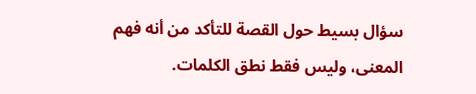سؤال بسيط حول القصة للتأكد من أنه فهم المعنى، وليس فقط نطق الكلمات.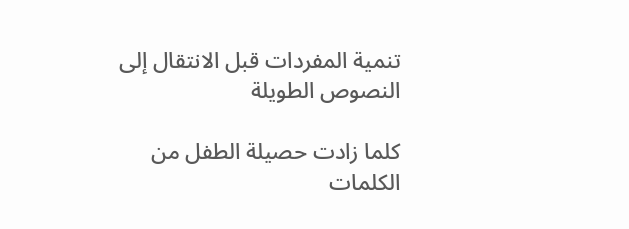تنمية المفردات قبل الانتقال إلى النصوص الطويلة

كلما زادت حصيلة الطفل من الكلمات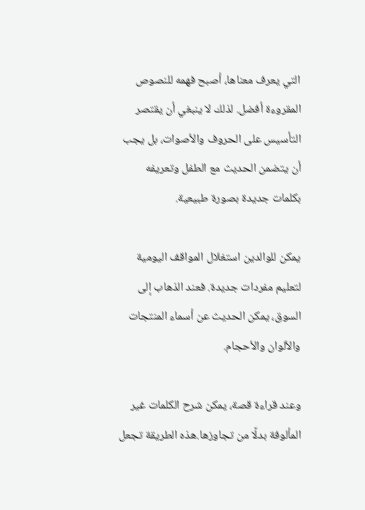التي يعرف معناها، أصبح فهمه للنصوص المقروءة أفضل. لذلك لا ينبغي أن يقتصر التأسيس على الحروف والأصوات، بل يجب أن يتضمن الحديث مع الطفل وتعريفه بكلمات جديدة بصورة طبيعية.

يمكن للوالدين استغلال المواقف اليومية لتعليم مفردات جديدة. فعند الذهاب إلى السوق، يمكن الحديث عن أسماء المنتجات والألوان والأحجام.

وعند قراءة قصة، يمكن شرح الكلمات غير المألوفة بدلًا من تجاوزها.هذه الطريقة تجعل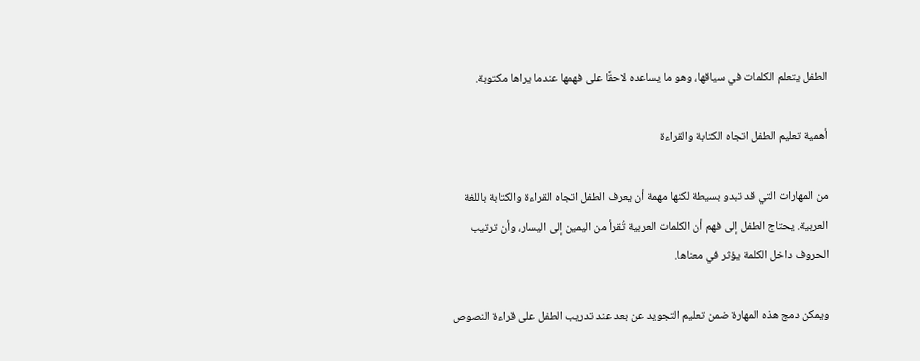الطفل يتعلم الكلمات في سياقها، وهو ما يساعده لاحقًا على فهمها عندما يراها مكتوبة.

أهمية تعليم الطفل اتجاه الكتابة والقراءة

من المهارات التي قد تبدو بسيطة لكنها مهمة أن يعرف الطفل اتجاه القراءة والكتابة باللغة العربية. يحتاج الطفل إلى فهم أن الكلمات العربية تُقرأ من اليمين إلى اليسار، وأن ترتيب الحروف داخل الكلمة يؤثر في معناها.

ويمكن دمج هذه المهارة ضمن تعليم التجويد عن بعد عند تدريب الطفل على قراءة النصوص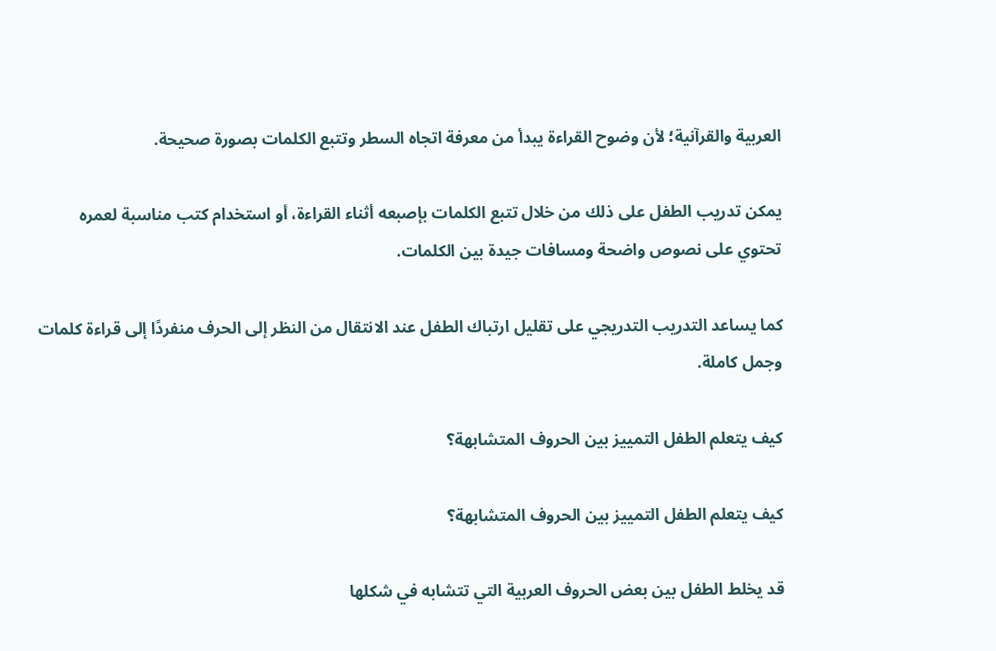العربية والقرآنية؛ لأن وضوح القراءة يبدأ من معرفة اتجاه السطر وتتبع الكلمات بصورة صحيحة.

يمكن تدريب الطفل على ذلك من خلال تتبع الكلمات بإصبعه أثناء القراءة، أو استخدام كتب مناسبة لعمره تحتوي على نصوص واضحة ومسافات جيدة بين الكلمات.

كما يساعد التدريب التدريجي على تقليل ارتباك الطفل عند الانتقال من النظر إلى الحرف منفردًا إلى قراءة كلمات وجمل كاملة.

كيف يتعلم الطفل التمييز بين الحروف المتشابهة؟

كيف يتعلم الطفل التمييز بين الحروف المتشابهة؟

قد يخلط الطفل بين بعض الحروف العربية التي تتشابه في شكلها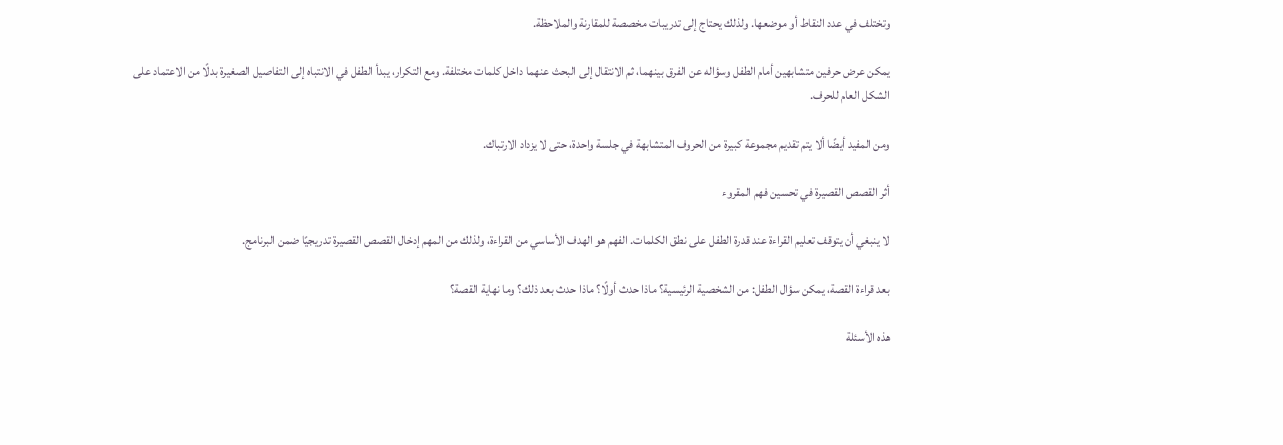وتختلف في عدد النقاط أو موضعها. ولذلك يحتاج إلى تدريبات مخصصة للمقارنة والملاحظة.

يمكن عرض حرفين متشابهين أمام الطفل وسؤاله عن الفرق بينهما، ثم الانتقال إلى البحث عنهما داخل كلمات مختلفة. ومع التكرار، يبدأ الطفل في الانتباه إلى التفاصيل الصغيرة بدلًا من الاعتماد على الشكل العام للحرف.

ومن المفيد أيضًا ألا يتم تقديم مجموعة كبيرة من الحروف المتشابهة في جلسة واحدة، حتى لا يزداد الارتباك.

أثر القصص القصيرة في تحسين فهم المقروء

لا ينبغي أن يتوقف تعليم القراءة عند قدرة الطفل على نطق الكلمات. الفهم هو الهدف الأساسي من القراءة، ولذلك من المهم إدخال القصص القصيرة تدريجيًا ضمن البرنامج.

بعد قراءة القصة، يمكن سؤال الطفل: من الشخصية الرئيسية؟ ماذا حدث أولًا؟ ماذا حدث بعد ذلك؟ وما نهاية القصة؟

هذه الأسئلة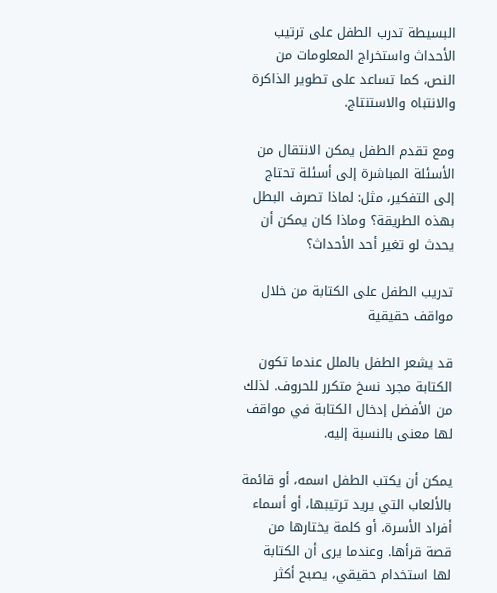البسيطة تدرب الطفل على ترتيب الأحداث واستخراج المعلومات من النص، كما تساعد على تطوير الذاكرة والانتباه والاستنتاج.

ومع تقدم الطفل يمكن الانتقال من الأسئلة المباشرة إلى أسئلة تحتاج إلى التفكير، مثل: لماذا تصرف البطل بهذه الطريقة؟ وماذا كان يمكن أن يحدث لو تغير أحد الأحداث؟

تدريب الطفل على الكتابة من خلال مواقف حقيقية

قد يشعر الطفل بالملل عندما تكون الكتابة مجرد نسخ متكرر للحروف. لذلك من الأفضل إدخال الكتابة في مواقف لها معنى بالنسبة إليه.

يمكن أن يكتب الطفل اسمه، أو قائمة بالألعاب التي يريد ترتيبها، أو أسماء أفراد الأسرة، أو كلمة يختارها من قصة قرأها. وعندما يرى أن الكتابة لها استخدام حقيقي، يصبح أكثر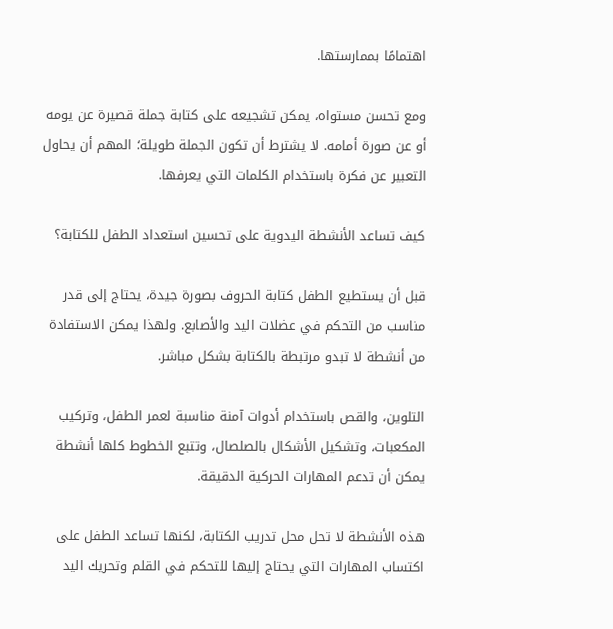اهتمامًا بممارستها.

ومع تحسن مستواه، يمكن تشجيعه على كتابة جملة قصيرة عن يومه أو عن صورة أمامه. لا يشترط أن تكون الجملة طويلة؛ المهم أن يحاول التعبير عن فكرة باستخدام الكلمات التي يعرفها.

كيف تساعد الأنشطة اليدوية على تحسين استعداد الطفل للكتابة؟

قبل أن يستطيع الطفل كتابة الحروف بصورة جيدة، يحتاج إلى قدر مناسب من التحكم في عضلات اليد والأصابع. ولهذا يمكن الاستفادة من أنشطة لا تبدو مرتبطة بالكتابة بشكل مباشر.

التلوين، والقص باستخدام أدوات آمنة مناسبة لعمر الطفل، وتركيب المكعبات، وتشكيل الأشكال بالصلصال، وتتبع الخطوط كلها أنشطة يمكن أن تدعم المهارات الحركية الدقيقة.

هذه الأنشطة لا تحل محل تدريب الكتابة، لكنها تساعد الطفل على اكتساب المهارات التي يحتاج إليها للتحكم في القلم وتحريك اليد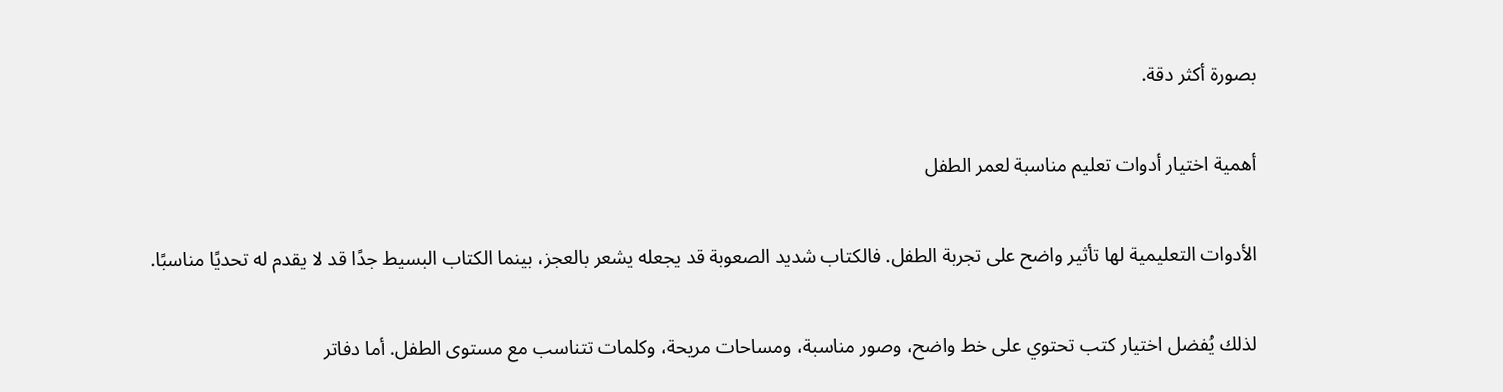بصورة أكثر دقة.

أهمية اختيار أدوات تعليم مناسبة لعمر الطفل

الأدوات التعليمية لها تأثير واضح على تجربة الطفل. فالكتاب شديد الصعوبة قد يجعله يشعر بالعجز، بينما الكتاب البسيط جدًا قد لا يقدم له تحديًا مناسبًا.

لذلك يُفضل اختيار كتب تحتوي على خط واضح، وصور مناسبة، ومساحات مريحة، وكلمات تتناسب مع مستوى الطفل. أما دفاتر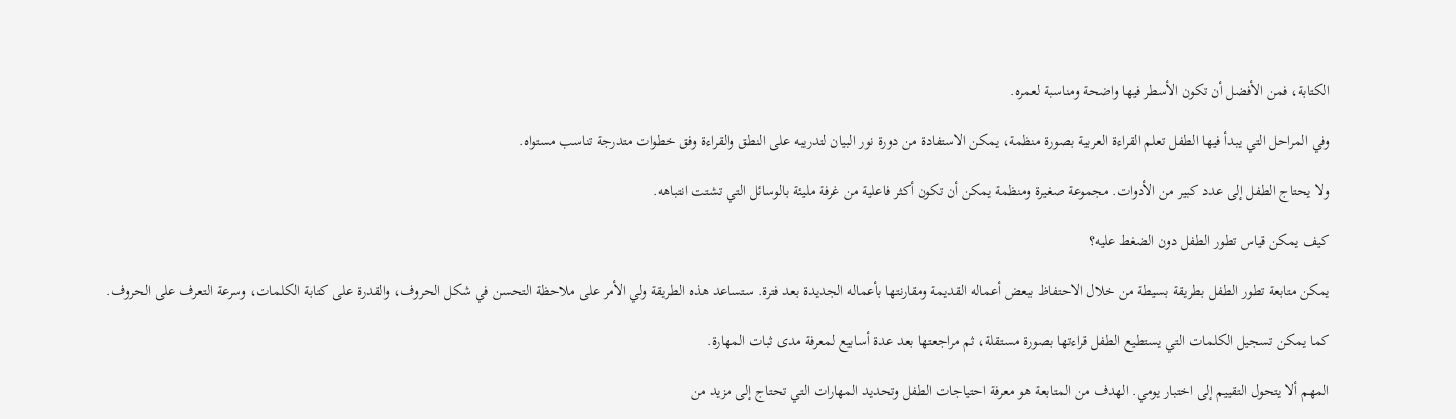الكتابة، فمن الأفضل أن تكون الأسطر فيها واضحة ومناسبة لعمره.

وفي المراحل التي يبدأ فيها الطفل تعلم القراءة العربية بصورة منظمة، يمكن الاستفادة من دورة نور البيان لتدريبه على النطق والقراءة وفق خطوات متدرجة تناسب مستواه.

ولا يحتاج الطفل إلى عدد كبير من الأدوات. مجموعة صغيرة ومنظمة يمكن أن تكون أكثر فاعلية من غرفة مليئة بالوسائل التي تشتت انتباهه.

كيف يمكن قياس تطور الطفل دون الضغط عليه؟

يمكن متابعة تطور الطفل بطريقة بسيطة من خلال الاحتفاظ ببعض أعماله القديمة ومقارنتها بأعماله الجديدة بعد فترة. ستساعد هذه الطريقة ولي الأمر على ملاحظة التحسن في شكل الحروف، والقدرة على كتابة الكلمات، وسرعة التعرف على الحروف.

كما يمكن تسجيل الكلمات التي يستطيع الطفل قراءتها بصورة مستقلة، ثم مراجعتها بعد عدة أسابيع لمعرفة مدى ثبات المهارة.

المهم ألا يتحول التقييم إلى اختبار يومي. الهدف من المتابعة هو معرفة احتياجات الطفل وتحديد المهارات التي تحتاج إلى مزيد من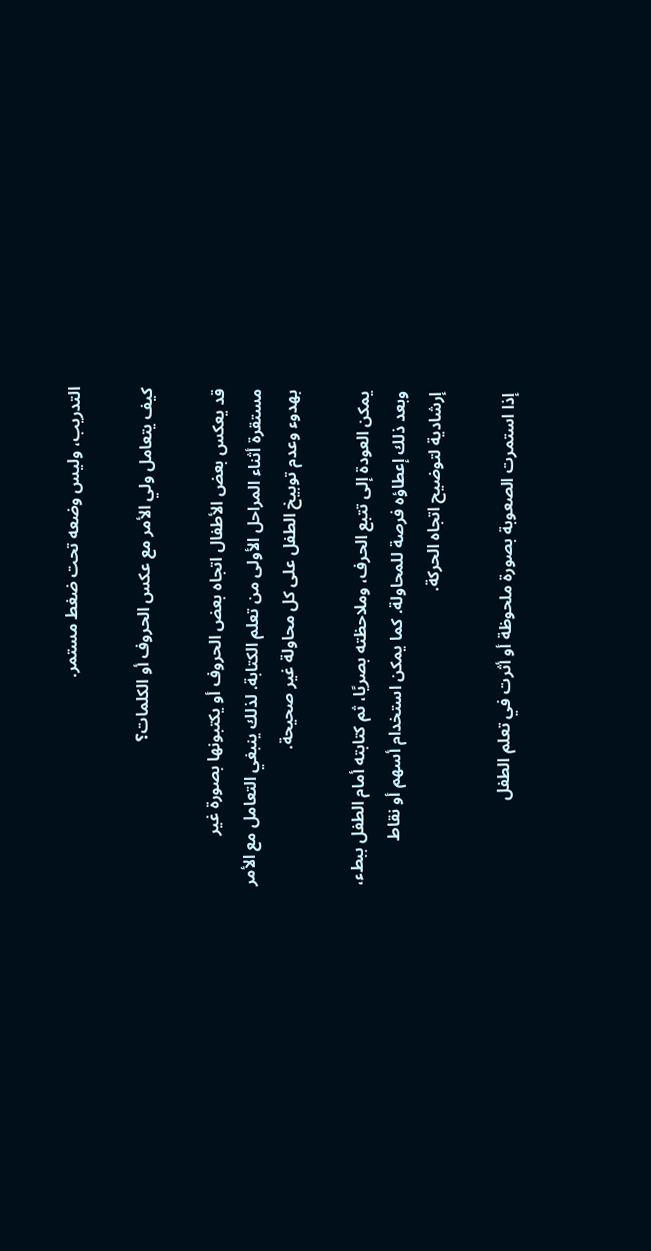التدريب، وليس وضعه تحت ضغط مستمر.

كيف يتعامل ولي الأمر مع عكس الحروف أو الكلمات؟

قد يعكس بعض الأطفال اتجاه بعض الحروف أو يكتبونها بصورة غير مستقرة أثناء المراحل الأولى من تعلم الكتابة. لذلك ينبغي التعامل مع الأمر بهدوء وعدم توبيخ الطفل على كل محاولة غير صحيحة.

يمكن العودة إلى تتبع الحرف، وملاحظته بصريًا، ثم كتابته أمام الطفل ببطء، وبعد ذلك إعطاؤه فرصة للمحاولة. كما يمكن استخدام أسهم أو نقاط إرشادية لتوضيح اتجاه الحركة.

إذا استمرت الصعوبة بصورة ملحوظة أو أثرت في تعلم الطفل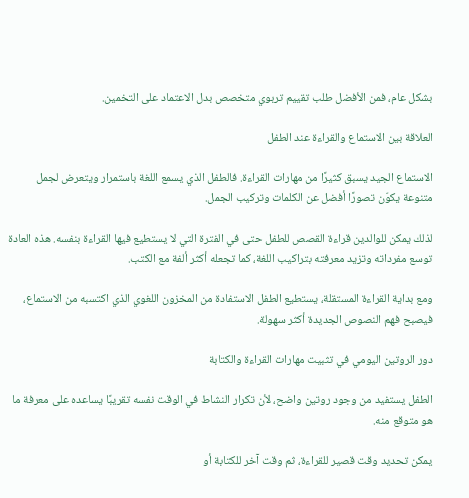بشكل عام، فمن الأفضل طلب تقييم تربوي متخصص بدل الاعتماد على التخمين.

العلاقة بين الاستماع والقراءة عند الطفل

الاستماع الجيد يسبق كثيرًا من مهارات القراءة. فالطفل الذي يسمع اللغة باستمرار ويتعرض لجمل متنوعة يكوّن تصورًا أفضل عن الكلمات وتركيب الجمل.

لذلك يمكن للوالدين قراءة القصص للطفل حتى في الفترة التي لا يستطيع فيها القراءة بنفسه. هذه العادة توسع مفرداته وتزيد معرفته بتراكيب اللغة، كما تجعله أكثر ألفة مع الكتب.

ومع بداية القراءة المستقلة، يستطيع الطفل الاستفادة من المخزون اللغوي الذي اكتسبه من الاستماع، فيصبح فهم النصوص الجديدة أكثر سهولة.

دور الروتين اليومي في تثبيت مهارات القراءة والكتابة

الطفل يستفيد من وجود روتين واضح، لأن تكرار النشاط في الوقت نفسه تقريبًا يساعده على معرفة ما هو متوقع منه.

يمكن تحديد وقت قصير للقراءة، ثم وقت آخر للكتابة أو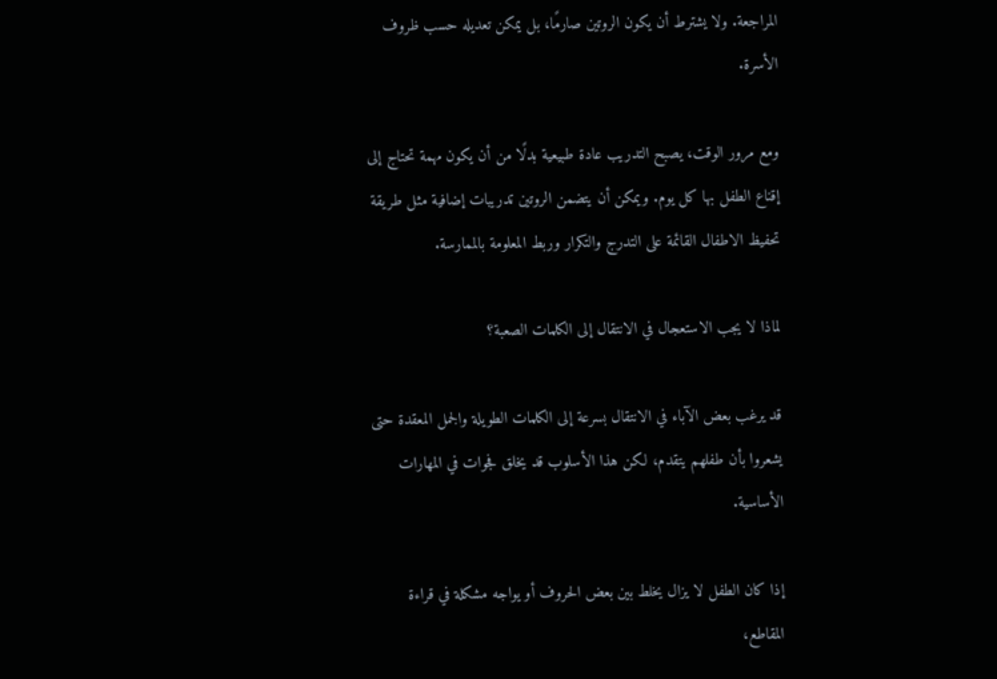المراجعة. ولا يشترط أن يكون الروتين صارمًا، بل يمكن تعديله حسب ظروف الأسرة.

ومع مرور الوقت، يصبح التدريب عادة طبيعية بدلًا من أن يكون مهمة تحتاج إلى إقناع الطفل بها كل يوم. ويمكن أن يتضمن الروتين تدريبات إضافية مثل طريقة تحفيظ الاطفال القائمة على التدرج والتكرار وربط المعلومة بالممارسة.

لماذا لا يجب الاستعجال في الانتقال إلى الكلمات الصعبة؟

قد يرغب بعض الآباء في الانتقال بسرعة إلى الكلمات الطويلة والجمل المعقدة حتى يشعروا بأن طفلهم يتقدم، لكن هذا الأسلوب قد يخلق فجوات في المهارات الأساسية.

إذا كان الطفل لا يزال يخلط بين بعض الحروف أو يواجه مشكلة في قراءة المقاطع،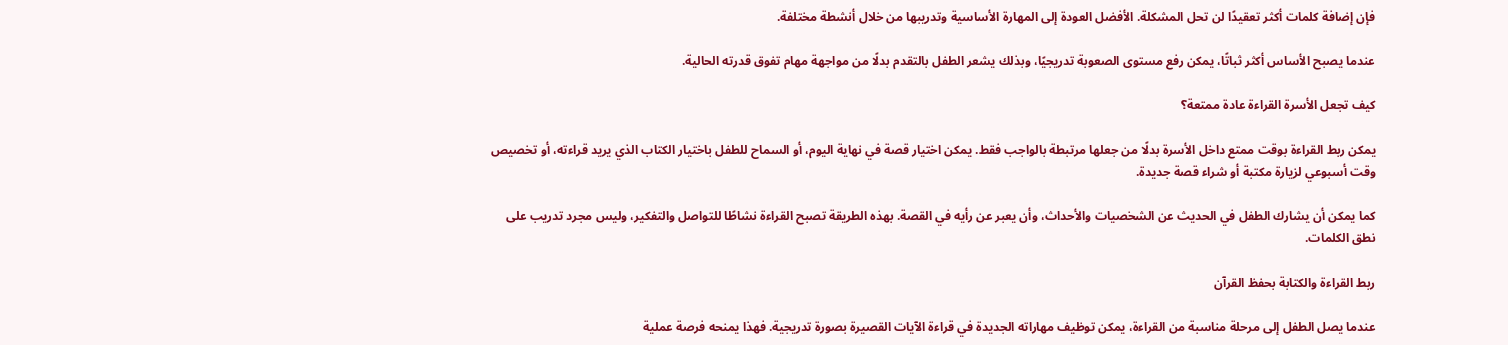فإن إضافة كلمات أكثر تعقيدًا لن تحل المشكلة. الأفضل العودة إلى المهارة الأساسية وتدريبها من خلال أنشطة مختلفة.

عندما يصبح الأساس أكثر ثباتًا، يمكن رفع مستوى الصعوبة تدريجيًا، وبذلك يشعر الطفل بالتقدم بدلًا من مواجهة مهام تفوق قدرته الحالية.

كيف تجعل الأسرة القراءة عادة ممتعة؟

يمكن ربط القراءة بوقت ممتع داخل الأسرة بدلًا من جعلها مرتبطة بالواجب فقط. يمكن اختيار قصة في نهاية اليوم، أو السماح للطفل باختيار الكتاب الذي يريد قراءته، أو تخصيص وقت أسبوعي لزيارة مكتبة أو شراء قصة جديدة.

كما يمكن أن يشارك الطفل في الحديث عن الشخصيات والأحداث، وأن يعبر عن رأيه في القصة. بهذه الطريقة تصبح القراءة نشاطًا للتواصل والتفكير، وليس مجرد تدريب على نطق الكلمات.

ربط القراءة والكتابة بحفظ القرآن

عندما يصل الطفل إلى مرحلة مناسبة من القراءة، يمكن توظيف مهاراته الجديدة في قراءة الآيات القصيرة بصورة تدريجية. فهذا يمنحه فرصة عملية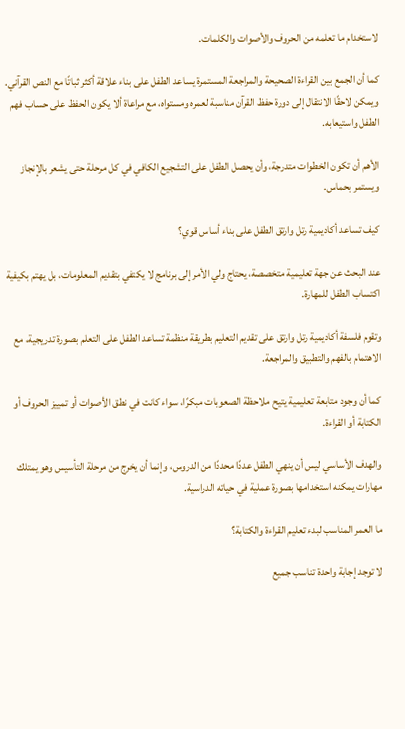لاستخدام ما تعلمه من الحروف والأصوات والكلمات.

كما أن الجمع بين القراءة الصحيحة والمراجعة المستمرة يساعد الطفل على بناء علاقة أكثر ثباتًا مع النص القرآني. ويمكن لاحقًا الانتقال إلى دورة حفظ القرآن مناسبة لعمره ومستواه، مع مراعاة ألا يكون الحفظ على حساب فهم الطفل واستيعابه.

الأهم أن تكون الخطوات متدرجة، وأن يحصل الطفل على التشجيع الكافي في كل مرحلة حتى يشعر بالإنجاز ويستمر بحماس.

كيف تساعد أكاديمية رتل وارتق الطفل على بناء أساس قوي؟

عند البحث عن جهة تعليمية متخصصة، يحتاج ولي الأمر إلى برنامج لا يكتفي بتقديم المعلومات، بل يهتم بكيفية اكتساب الطفل للمهارة.

وتقوم فلسفة أكاديمية رتل وارتق على تقديم التعليم بطريقة منظمة تساعد الطفل على التعلم بصورة تدريجية، مع الاهتمام بالفهم والتطبيق والمراجعة.

كما أن وجود متابعة تعليمية يتيح ملاحظة الصعوبات مبكرًا، سواء كانت في نطق الأصوات أو تمييز الحروف أو الكتابة أو القراءة.

والهدف الأساسي ليس أن ينهي الطفل عددًا محددًا من الدروس، وإنما أن يخرج من مرحلة التأسيس وهو يمتلك مهارات يمكنه استخدامها بصورة عملية في حياته الدراسية.

ما العمر المناسب لبدء تعليم القراءة والكتابة؟

لا توجد إجابة واحدة تناسب جميع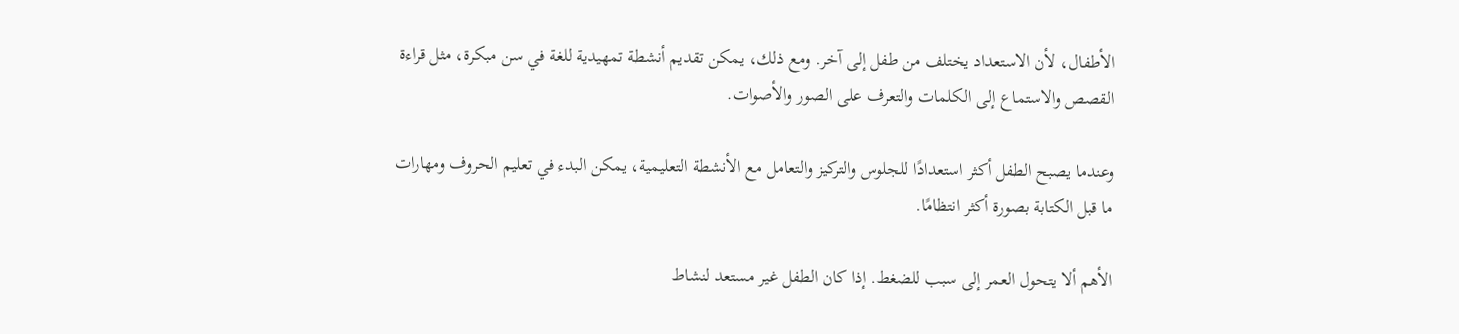الأطفال، لأن الاستعداد يختلف من طفل إلى آخر. ومع ذلك، يمكن تقديم أنشطة تمهيدية للغة في سن مبكرة، مثل قراءة القصص والاستماع إلى الكلمات والتعرف على الصور والأصوات.

وعندما يصبح الطفل أكثر استعدادًا للجلوس والتركيز والتعامل مع الأنشطة التعليمية، يمكن البدء في تعليم الحروف ومهارات ما قبل الكتابة بصورة أكثر انتظامًا.

الأهم ألا يتحول العمر إلى سبب للضغط. إذا كان الطفل غير مستعد لنشاط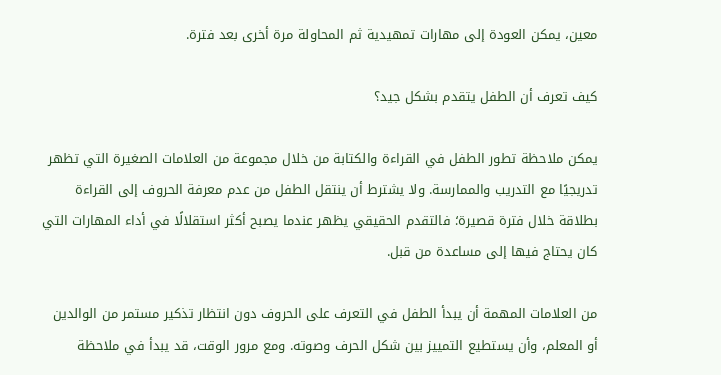معين، يمكن العودة إلى مهارات تمهيدية ثم المحاولة مرة أخرى بعد فترة.

كيف تعرف أن الطفل يتقدم بشكل جيد؟

يمكن ملاحظة تطور الطفل في القراءة والكتابة من خلال مجموعة من العلامات الصغيرة التي تظهر تدريجيًا مع التدريب والممارسة. ولا يشترط أن ينتقل الطفل من عدم معرفة الحروف إلى القراءة بطلاقة خلال فترة قصيرة؛ فالتقدم الحقيقي يظهر عندما يصبح أكثر استقلالًا في أداء المهارات التي كان يحتاج فيها إلى مساعدة من قبل.

من العلامات المهمة أن يبدأ الطفل في التعرف على الحروف دون انتظار تذكير مستمر من الوالدين أو المعلم، وأن يستطيع التمييز بين شكل الحرف وصوته. ومع مرور الوقت، قد يبدأ في ملاحظة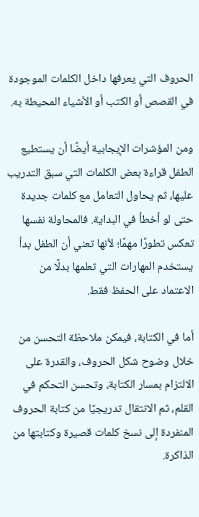الحروف التي يعرفها داخل الكلمات الموجودة في القصص أو الكتب أو الأشياء المحيطة به.

ومن المؤشرات الإيجابية أيضًا أن يستطيع الطفل قراءة بعض الكلمات التي سبق التدريب عليها، ثم يحاول التعامل مع كلمات جديدة حتى لو أخطأ في البداية. فالمحاولة نفسها تعكس تطورًا مهمًا؛ لأنها تعني أن الطفل بدأ يستخدم المهارات التي تعلمها بدلًا من الاعتماد على الحفظ فقط.

أما في الكتابة، فيمكن ملاحظة التحسن من خلال وضوح شكل الحروف، والقدرة على الالتزام بمسار الكتابة، وتحسن التحكم في القلم، ثم الانتقال تدريجيًا من كتابة الحروف المنفردة إلى نسخ كلمات قصيرة وكتابتها من الذاكرة.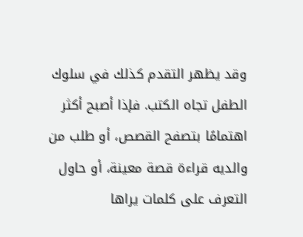وقد يظهر التقدم كذلك في سلوك الطفل تجاه الكتب. فإذا أصبح أكثر اهتمامًا بتصفح القصص، أو طلب من والديه قراءة قصة معينة، أو حاول التعرف على كلمات يراها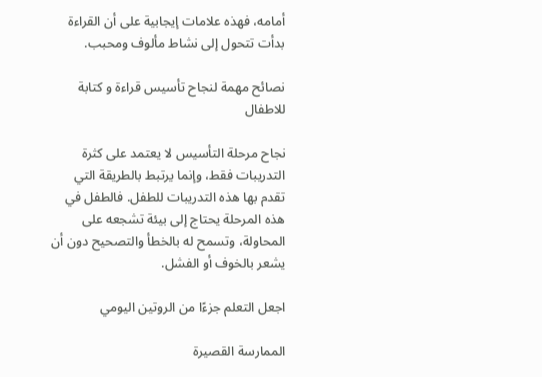أمامه، فهذه علامات إيجابية على أن القراءة بدأت تتحول إلى نشاط مألوف ومحبب.

نصائح مهمة لنجاح تأسيس قراءة و كتابة للاطفال

نجاح مرحلة التأسيس لا يعتمد على كثرة التدريبات فقط، وإنما يرتبط بالطريقة التي تقدم بها هذه التدريبات للطفل. فالطفل في هذه المرحلة يحتاج إلى بيئة تشجعه على المحاولة، وتسمح له بالخطأ والتصحيح دون أن يشعر بالخوف أو الفشل.

اجعل التعلم جزءًا من الروتين اليومي

الممارسة القصيرة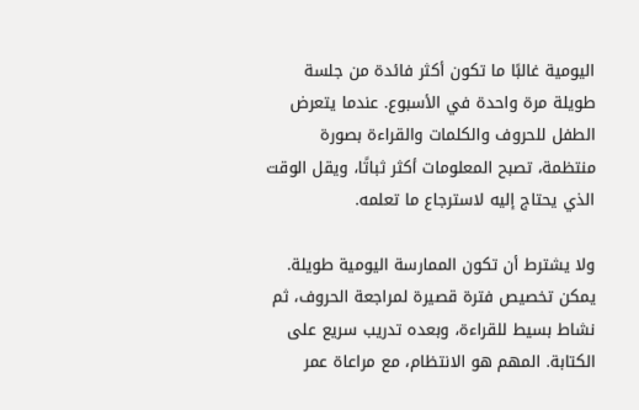اليومية غالبًا ما تكون أكثر فائدة من جلسة طويلة مرة واحدة في الأسبوع. عندما يتعرض الطفل للحروف والكلمات والقراءة بصورة منتظمة، تصبح المعلومات أكثر ثباتًا، ويقل الوقت الذي يحتاج إليه لاسترجاع ما تعلمه.

ولا يشترط أن تكون الممارسة اليومية طويلة. يمكن تخصيص فترة قصيرة لمراجعة الحروف، ثم نشاط بسيط للقراءة، وبعده تدريب سريع على الكتابة. المهم هو الانتظام، مع مراعاة عمر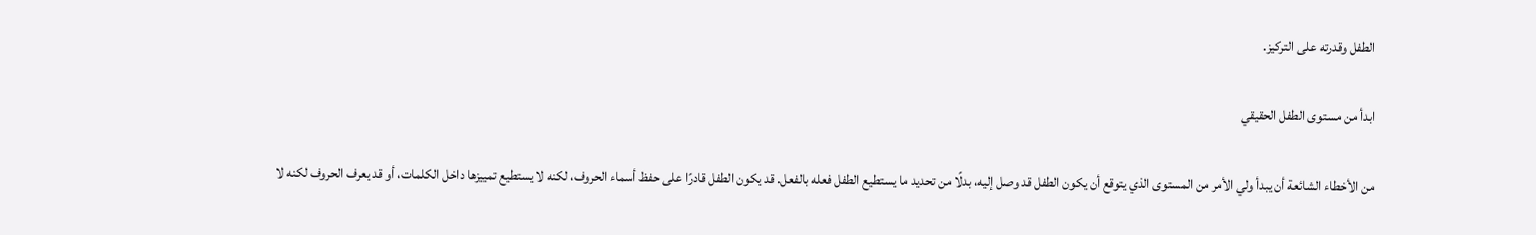الطفل وقدرته على التركيز.

ابدأ من مستوى الطفل الحقيقي

من الأخطاء الشائعة أن يبدأ ولي الأمر من المستوى الذي يتوقع أن يكون الطفل قد وصل إليه، بدلًا من تحديد ما يستطيع الطفل فعله بالفعل. قد يكون الطفل قادرًا على حفظ أسماء الحروف، لكنه لا يستطيع تمييزها داخل الكلمات، أو قد يعرف الحروف لكنه لا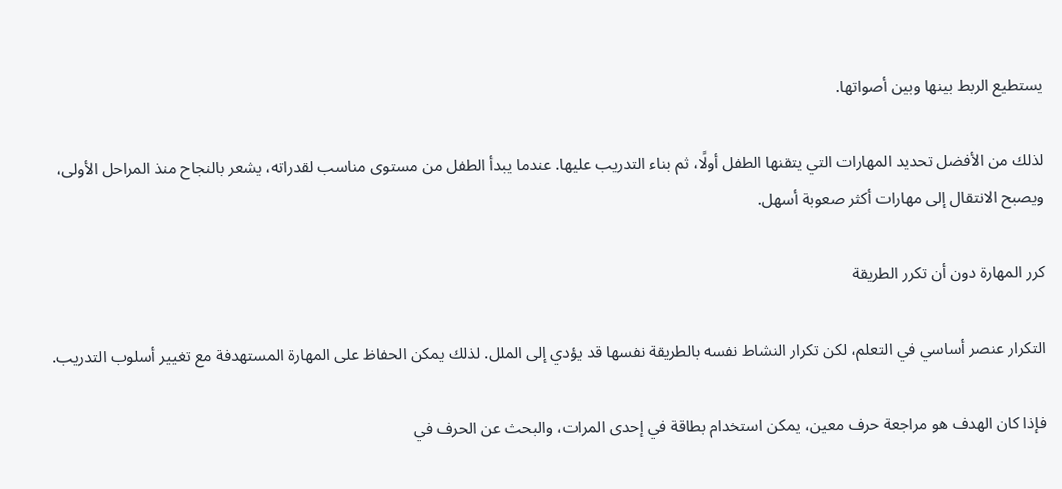يستطيع الربط بينها وبين أصواتها.

لذلك من الأفضل تحديد المهارات التي يتقنها الطفل أولًا، ثم بناء التدريب عليها. عندما يبدأ الطفل من مستوى مناسب لقدراته، يشعر بالنجاح منذ المراحل الأولى، ويصبح الانتقال إلى مهارات أكثر صعوبة أسهل.

كرر المهارة دون أن تكرر الطريقة

التكرار عنصر أساسي في التعلم، لكن تكرار النشاط نفسه بالطريقة نفسها قد يؤدي إلى الملل. لذلك يمكن الحفاظ على المهارة المستهدفة مع تغيير أسلوب التدريب.

فإذا كان الهدف هو مراجعة حرف معين، يمكن استخدام بطاقة في إحدى المرات، والبحث عن الحرف في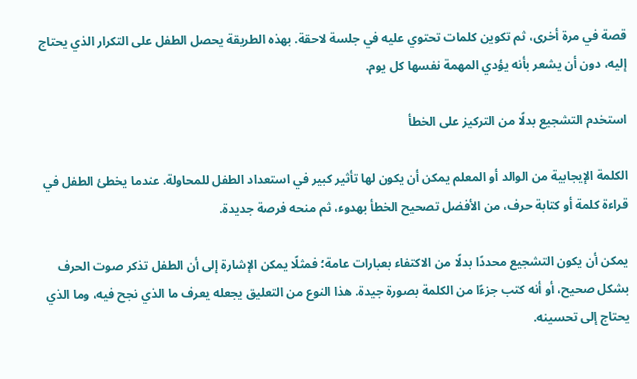قصة في مرة أخرى، ثم تكوين كلمات تحتوي عليه في جلسة لاحقة. بهذه الطريقة يحصل الطفل على التكرار الذي يحتاج إليه، دون أن يشعر بأنه يؤدي المهمة نفسها كل يوم.

استخدم التشجيع بدلًا من التركيز على الخطأ

الكلمة الإيجابية من الوالد أو المعلم يمكن أن يكون لها تأثير كبير في استعداد الطفل للمحاولة. عندما يخطئ الطفل في قراءة كلمة أو كتابة حرف، من الأفضل تصحيح الخطأ بهدوء، ثم منحه فرصة جديدة.

يمكن أن يكون التشجيع محددًا بدلًا من الاكتفاء بعبارات عامة؛ فمثلًا يمكن الإشارة إلى أن الطفل تذكر صوت الحرف بشكل صحيح، أو أنه كتب جزءًا من الكلمة بصورة جيدة. هذا النوع من التعليق يجعله يعرف ما الذي نجح فيه، وما الذي يحتاج إلى تحسينه.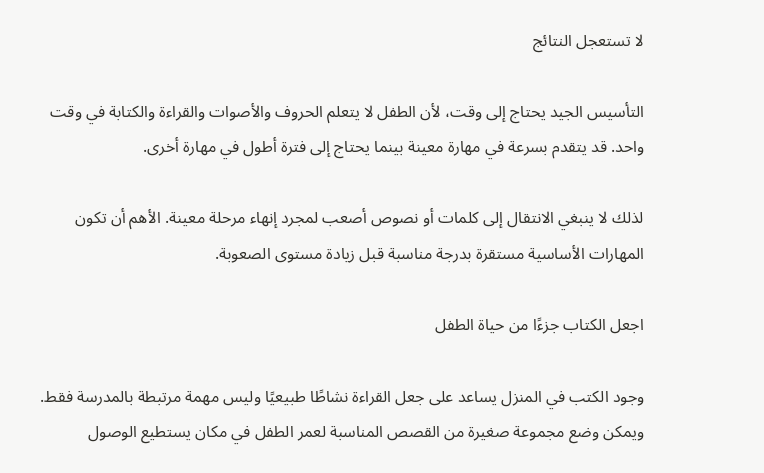لا تستعجل النتائج

التأسيس الجيد يحتاج إلى وقت، لأن الطفل لا يتعلم الحروف والأصوات والقراءة والكتابة في وقت واحد. قد يتقدم بسرعة في مهارة معينة بينما يحتاج إلى فترة أطول في مهارة أخرى.

لذلك لا ينبغي الانتقال إلى كلمات أو نصوص أصعب لمجرد إنهاء مرحلة معينة. الأهم أن تكون المهارات الأساسية مستقرة بدرجة مناسبة قبل زيادة مستوى الصعوبة.

اجعل الكتاب جزءًا من حياة الطفل

وجود الكتب في المنزل يساعد على جعل القراءة نشاطًا طبيعيًا وليس مهمة مرتبطة بالمدرسة فقط. ويمكن وضع مجموعة صغيرة من القصص المناسبة لعمر الطفل في مكان يستطيع الوصول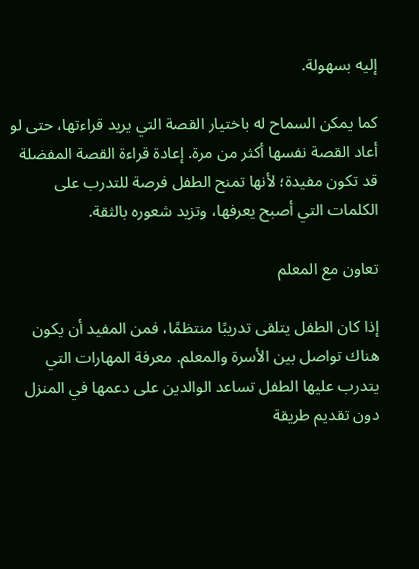إليه بسهولة.

كما يمكن السماح له باختيار القصة التي يريد قراءتها، حتى لو أعاد القصة نفسها أكثر من مرة. إعادة قراءة القصة المفضلة قد تكون مفيدة؛ لأنها تمنح الطفل فرصة للتدرب على الكلمات التي أصبح يعرفها، وتزيد شعوره بالثقة.

تعاون مع المعلم

إذا كان الطفل يتلقى تدريبًا منتظمًا، فمن المفيد أن يكون هناك تواصل بين الأسرة والمعلم. معرفة المهارات التي يتدرب عليها الطفل تساعد الوالدين على دعمها في المنزل دون تقديم طريقة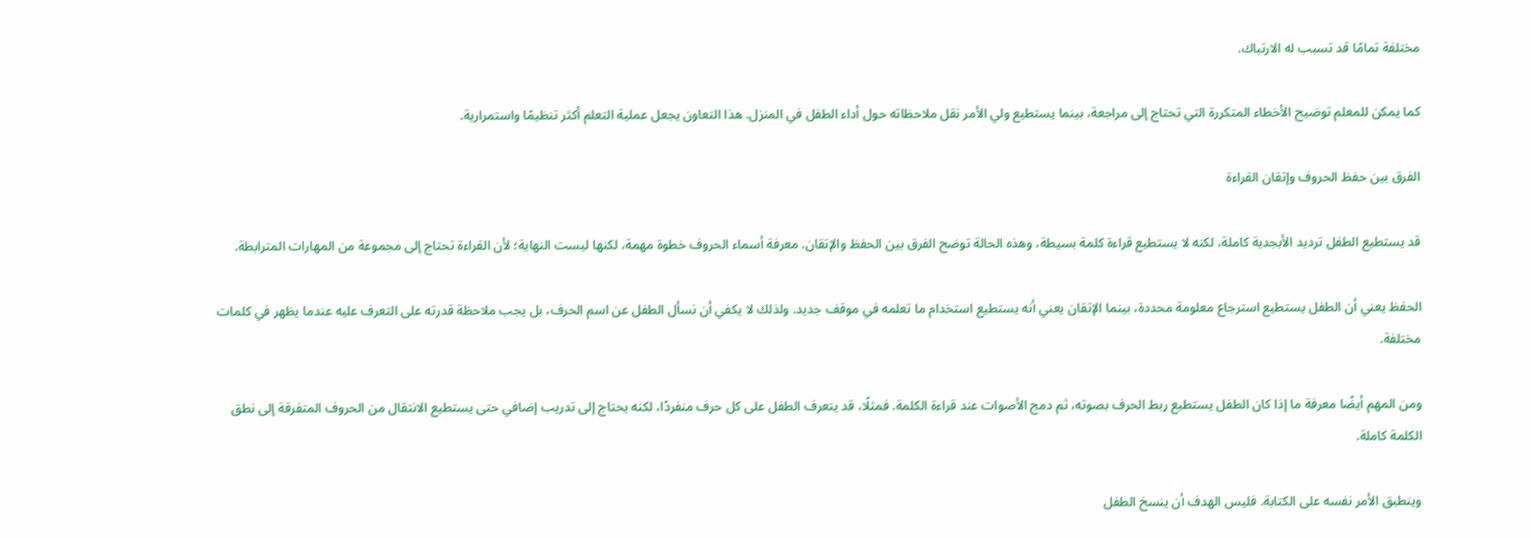مختلفة تمامًا قد تسبب له الارتباك.

كما يمكن للمعلم توضيح الأخطاء المتكررة التي تحتاج إلى مراجعة، بينما يستطيع ولي الأمر نقل ملاحظاته حول أداء الطفل في المنزل. هذا التعاون يجعل عملية التعلم أكثر تنظيمًا واستمرارية.

الفرق بين حفظ الحروف وإتقان القراءة

قد يستطيع الطفل ترديد الأبجدية كاملة، لكنه لا يستطيع قراءة كلمة بسيطة، وهذه الحالة توضح الفرق بين الحفظ والإتقان. معرفة أسماء الحروف خطوة مهمة، لكنها ليست النهاية؛ لأن القراءة تحتاج إلى مجموعة من المهارات المترابطة.

الحفظ يعني أن الطفل يستطيع استرجاع معلومة محددة، بينما الإتقان يعني أنه يستطيع استخدام ما تعلمه في موقف جديد. ولذلك لا يكفي أن نسأل الطفل عن اسم الحرف، بل يجب ملاحظة قدرته على التعرف عليه عندما يظهر في كلمات مختلفة.

ومن المهم أيضًا معرفة ما إذا كان الطفل يستطيع ربط الحرف بصوته، ثم دمج الأصوات عند قراءة الكلمة. فمثلًا، قد يتعرف الطفل على كل حرف منفردًا، لكنه يحتاج إلى تدريب إضافي حتى يستطيع الانتقال من الحروف المتفرقة إلى نطق الكلمة كاملة.

وينطبق الأمر نفسه على الكتابة. فليس الهدف أن ينسخ الطفل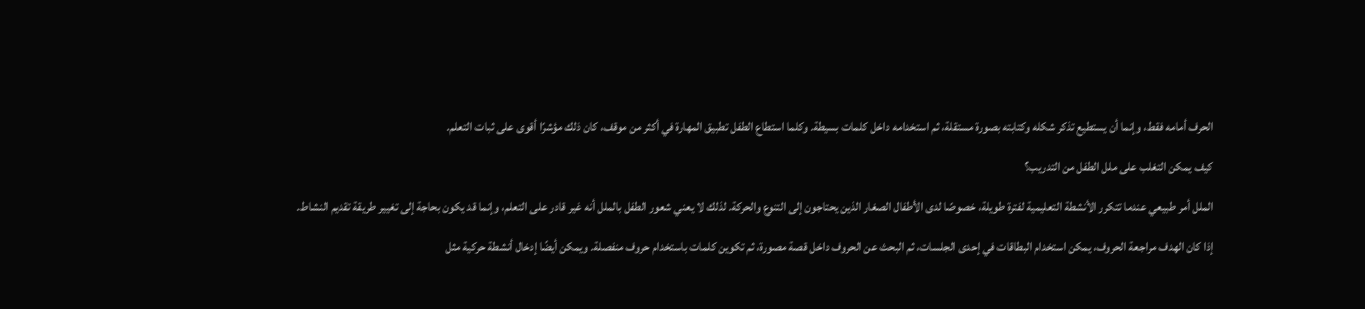الحرف أمامه فقط، وإنما أن يستطيع تذكر شكله وكتابته بصورة مستقلة، ثم استخدامه داخل كلمات بسيطة. وكلما استطاع الطفل تطبيق المهارة في أكثر من موقف، كان ذلك مؤشرًا أقوى على ثبات التعلم.

كيف يمكن التغلب على ملل الطفل من التدريب؟

الملل أمر طبيعي عندما تتكرر الأنشطة التعليمية لفترة طويلة، خصوصًا لدى الأطفال الصغار الذين يحتاجون إلى التنوع والحركة. لذلك لا يعني شعور الطفل بالملل أنه غير قادر على التعلم، وإنما قد يكون بحاجة إلى تغيير طريقة تقديم النشاط.

إذا كان الهدف مراجعة الحروف، يمكن استخدام البطاقات في إحدى الجلسات، ثم البحث عن الحروف داخل قصة مصورة، ثم تكوين كلمات باستخدام حروف منفصلة. ويمكن أيضًا إدخال أنشطة حركية مثل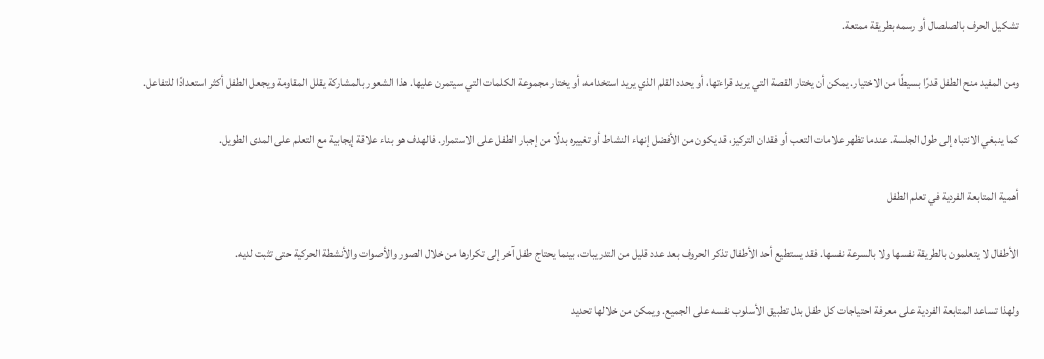تشكيل الحرف بالصلصال أو رسمه بطريقة ممتعة.

ومن المفيد منح الطفل قدرًا بسيطًا من الاختيار. يمكن أن يختار القصة التي يريد قراءتها، أو يحدد القلم الذي يريد استخدامه، أو يختار مجموعة الكلمات التي سيتمرن عليها. هذا الشعور بالمشاركة يقلل المقاومة ويجعل الطفل أكثر استعدادًا للتفاعل.

كما ينبغي الانتباه إلى طول الجلسة. عندما تظهر علامات التعب أو فقدان التركيز، قد يكون من الأفضل إنهاء النشاط أو تغييره بدلًا من إجبار الطفل على الاستمرار. فالهدف هو بناء علاقة إيجابية مع التعلم على المدى الطويل.

أهمية المتابعة الفردية في تعلم الطفل

الأطفال لا يتعلمون بالطريقة نفسها ولا بالسرعة نفسها. فقد يستطيع أحد الأطفال تذكر الحروف بعد عدد قليل من التدريبات، بينما يحتاج طفل آخر إلى تكرارها من خلال الصور والأصوات والأنشطة الحركية حتى تثبت لديه.

ولهذا تساعد المتابعة الفردية على معرفة احتياجات كل طفل بدل تطبيق الأسلوب نفسه على الجميع. ويمكن من خلالها تحديد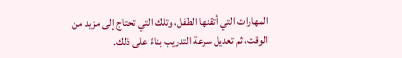المهارات التي أتقنها الطفل، وتلك التي تحتاج إلى مزيد من الوقت، ثم تعديل سرعة التدريب بناءً على ذلك.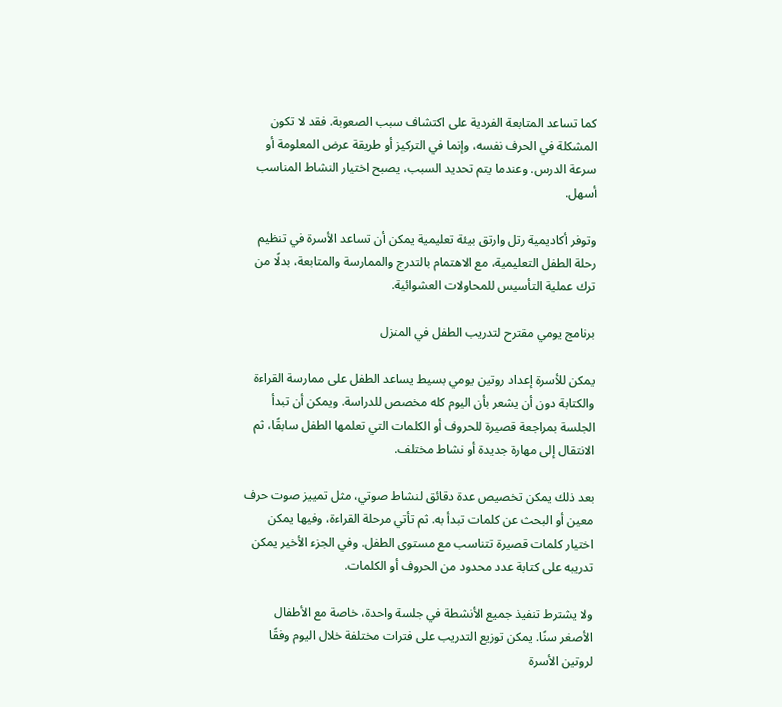كما تساعد المتابعة الفردية على اكتشاف سبب الصعوبة. فقد لا تكون المشكلة في الحرف نفسه، وإنما في التركيز أو طريقة عرض المعلومة أو سرعة الدرس. وعندما يتم تحديد السبب، يصبح اختيار النشاط المناسب أسهل.

وتوفر أكاديمية رتل وارتق بيئة تعليمية يمكن أن تساعد الأسرة في تنظيم رحلة الطفل التعليمية، مع الاهتمام بالتدرج والممارسة والمتابعة، بدلًا من ترك عملية التأسيس للمحاولات العشوائية.

برنامج يومي مقترح لتدريب الطفل في المنزل

يمكن للأسرة إعداد روتين يومي بسيط يساعد الطفل على ممارسة القراءة والكتابة دون أن يشعر بأن اليوم كله مخصص للدراسة. ويمكن أن تبدأ الجلسة بمراجعة قصيرة للحروف أو الكلمات التي تعلمها الطفل سابقًا، ثم الانتقال إلى مهارة جديدة أو نشاط مختلف.

بعد ذلك يمكن تخصيص عدة دقائق لنشاط صوتي، مثل تمييز صوت حرف معين أو البحث عن كلمات تبدأ به. ثم تأتي مرحلة القراءة، وفيها يمكن اختيار كلمات قصيرة تتناسب مع مستوى الطفل. وفي الجزء الأخير يمكن تدريبه على كتابة عدد محدود من الحروف أو الكلمات.

ولا يشترط تنفيذ جميع الأنشطة في جلسة واحدة، خاصة مع الأطفال الأصغر سنًا. يمكن توزيع التدريب على فترات مختلفة خلال اليوم وفقًا لروتين الأسرة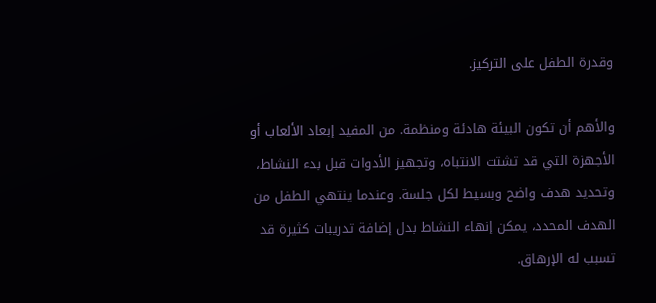وقدرة الطفل على التركيز.

والأهم أن تكون البيئة هادئة ومنظمة. من المفيد إبعاد الألعاب أو الأجهزة التي قد تشتت الانتباه، وتجهيز الأدوات قبل بدء النشاط، وتحديد هدف واضح وبسيط لكل جلسة. وعندما ينتهي الطفل من الهدف المحدد، يمكن إنهاء النشاط بدل إضافة تدريبات كثيرة قد تسبب له الإرهاق.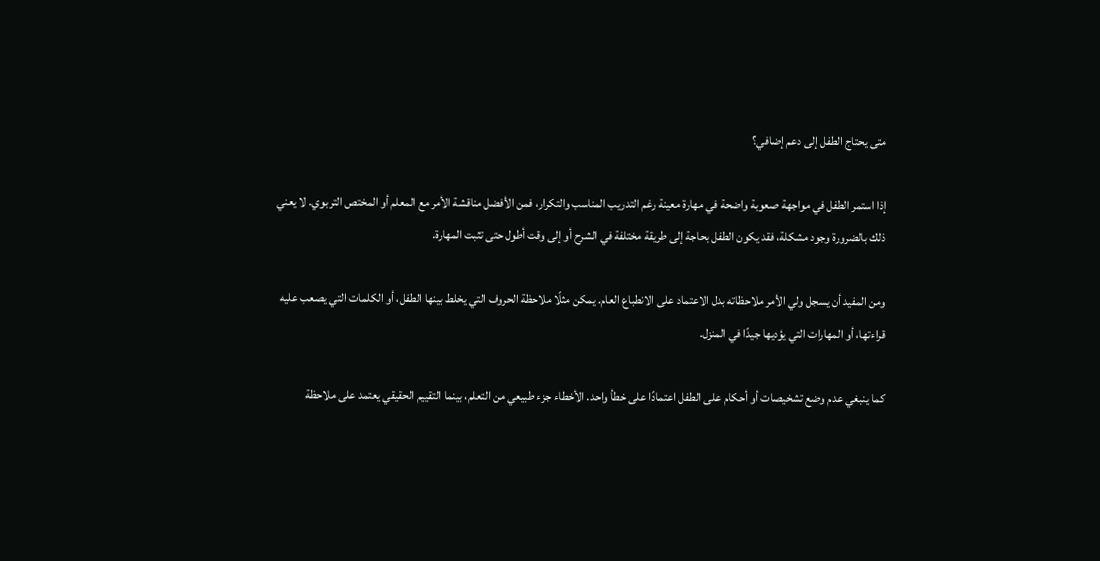متى يحتاج الطفل إلى دعم إضافي؟

إذا استمر الطفل في مواجهة صعوبة واضحة في مهارة معينة رغم التدريب المناسب والتكرار، فمن الأفضل مناقشة الأمر مع المعلم أو المختص التربوي. لا يعني ذلك بالضرورة وجود مشكلة، فقد يكون الطفل بحاجة إلى طريقة مختلفة في الشرح أو إلى وقت أطول حتى تثبت المهارة.

ومن المفيد أن يسجل ولي الأمر ملاحظاته بدل الاعتماد على الانطباع العام. يمكن مثلًا ملاحظة الحروف التي يخلط بينها الطفل، أو الكلمات التي يصعب عليه قراءتها، أو المهارات التي يؤديها جيدًا في المنزل.

كما ينبغي عدم وضع تشخيصات أو أحكام على الطفل اعتمادًا على خطأ واحد. الأخطاء جزء طبيعي من التعلم، بينما التقييم الحقيقي يعتمد على ملاحظة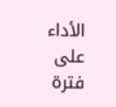الأداء على فترة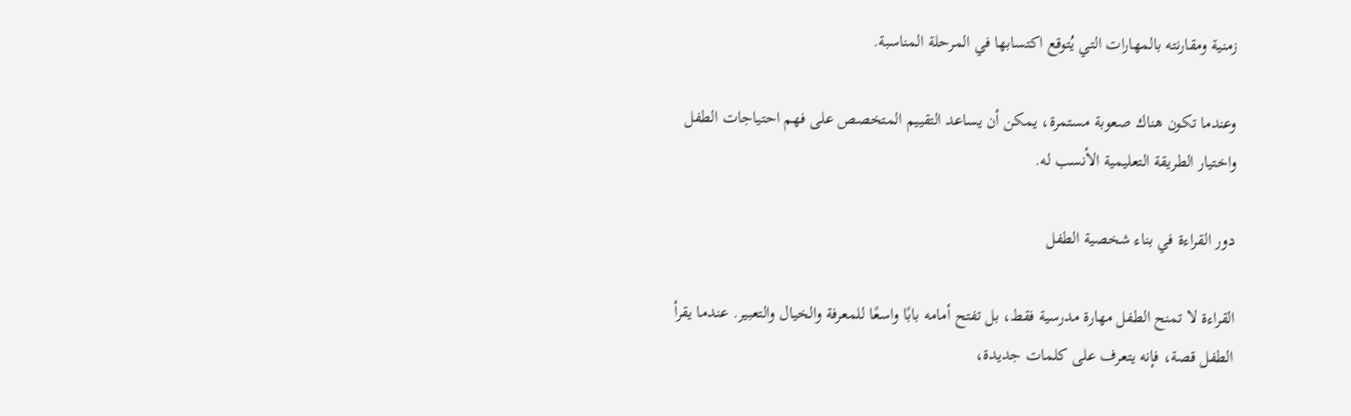زمنية ومقارنته بالمهارات التي يُتوقع اكتسابها في المرحلة المناسبة.

وعندما تكون هناك صعوبة مستمرة، يمكن أن يساعد التقييم المتخصص على فهم احتياجات الطفل واختيار الطريقة التعليمية الأنسب له.

دور القراءة في بناء شخصية الطفل

القراءة لا تمنح الطفل مهارة مدرسية فقط، بل تفتح أمامه بابًا واسعًا للمعرفة والخيال والتعبير. عندما يقرأ الطفل قصة، فإنه يتعرف على كلمات جديدة،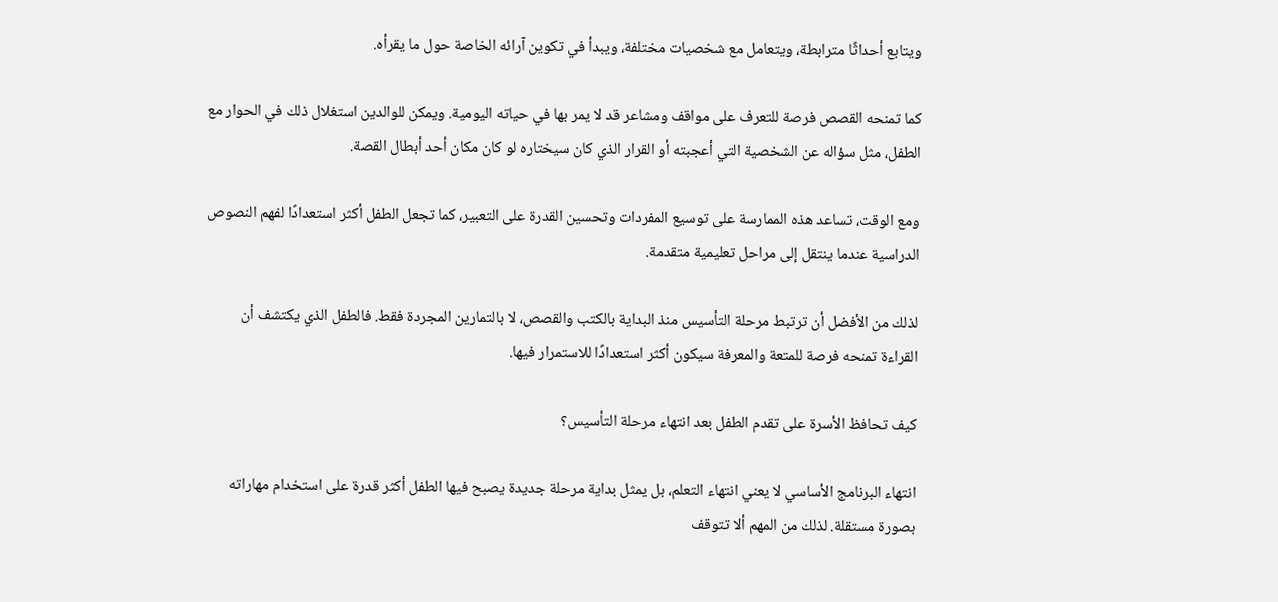ويتابع أحداثًا مترابطة، ويتعامل مع شخصيات مختلفة، ويبدأ في تكوين آرائه الخاصة حول ما يقرأه.

كما تمنحه القصص فرصة للتعرف على مواقف ومشاعر قد لا يمر بها في حياته اليومية. ويمكن للوالدين استغلال ذلك في الحوار مع الطفل، مثل سؤاله عن الشخصية التي أعجبته أو القرار الذي كان سيختاره لو كان مكان أحد أبطال القصة.

ومع الوقت، تساعد هذه الممارسة على توسيع المفردات وتحسين القدرة على التعبير، كما تجعل الطفل أكثر استعدادًا لفهم النصوص الدراسية عندما ينتقل إلى مراحل تعليمية متقدمة.

لذلك من الأفضل أن ترتبط مرحلة التأسيس منذ البداية بالكتب والقصص، لا بالتمارين المجردة فقط. فالطفل الذي يكتشف أن القراءة تمنحه فرصة للمتعة والمعرفة سيكون أكثر استعدادًا للاستمرار فيها.

كيف تحافظ الأسرة على تقدم الطفل بعد انتهاء مرحلة التأسيس؟

انتهاء البرنامج الأساسي لا يعني انتهاء التعلم، بل يمثل بداية مرحلة جديدة يصبح فيها الطفل أكثر قدرة على استخدام مهاراته بصورة مستقلة. لذلك من المهم ألا تتوقف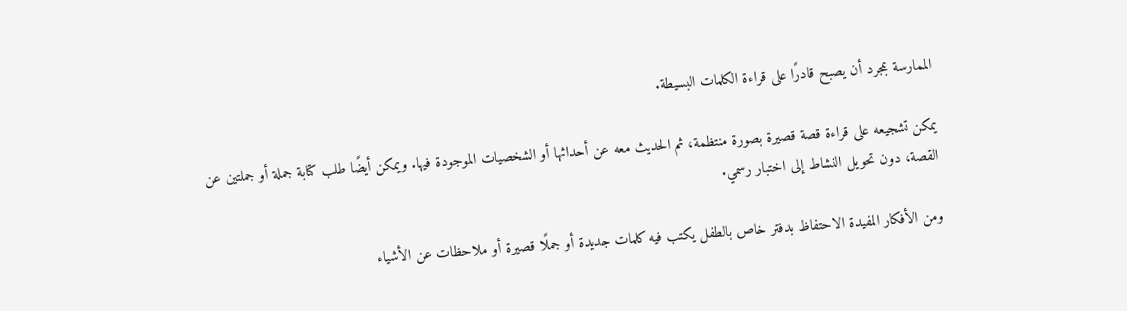الممارسة بمجرد أن يصبح قادرًا على قراءة الكلمات البسيطة.

يمكن تشجيعه على قراءة قصة قصيرة بصورة منتظمة، ثم الحديث معه عن أحداثها أو الشخصيات الموجودة فيها. ويمكن أيضًا طلب كتابة جملة أو جملتين عن القصة، دون تحويل النشاط إلى اختبار رسمي.

ومن الأفكار المفيدة الاحتفاظ بدفتر خاص بالطفل يكتب فيه كلمات جديدة أو جملًا قصيرة أو ملاحظات عن الأشياء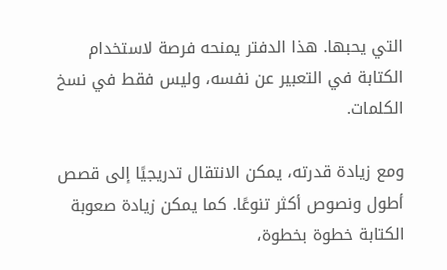التي يحبها. هذا الدفتر يمنحه فرصة لاستخدام الكتابة في التعبير عن نفسه، وليس فقط في نسخ الكلمات.

ومع زيادة قدرته، يمكن الانتقال تدريجيًا إلى قصص أطول ونصوص أكثر تنوعًا. كما يمكن زيادة صعوبة الكتابة خطوة بخطوة،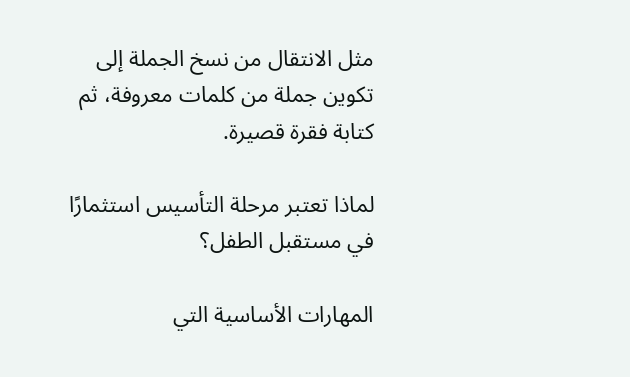مثل الانتقال من نسخ الجملة إلى تكوين جملة من كلمات معروفة، ثم كتابة فقرة قصيرة.

لماذا تعتبر مرحلة التأسيس استثمارًا في مستقبل الطفل؟

المهارات الأساسية التي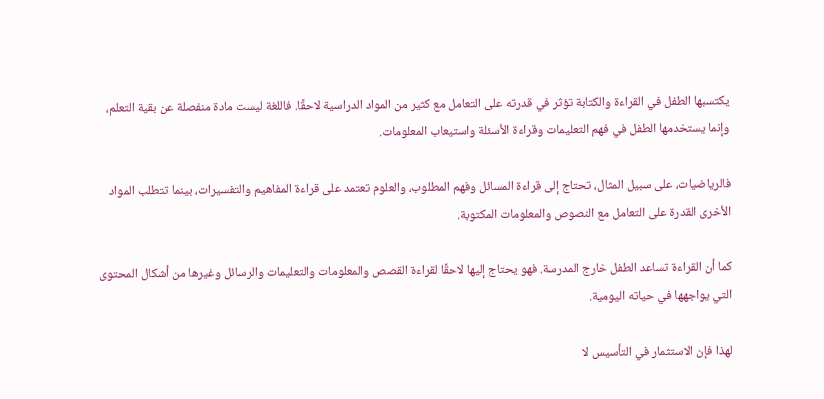يكتسبها الطفل في القراءة والكتابة تؤثر في قدرته على التعامل مع كثير من المواد الدراسية لاحقًا. فاللغة ليست مادة منفصلة عن بقية التعلم، وإنما يستخدمها الطفل في فهم التعليمات وقراءة الأسئلة واستيعاب المعلومات.

فالرياضيات، على سبيل المثال، تحتاج إلى قراءة المسائل وفهم المطلوب، والعلوم تعتمد على قراءة المفاهيم والتفسيرات، بينما تتطلب المواد الأخرى القدرة على التعامل مع النصوص والمعلومات المكتوبة.

كما أن القراءة تساعد الطفل خارج المدرسة. فهو يحتاج إليها لاحقًا لقراءة القصص والمعلومات والتعليمات والرسائل وغيرها من أشكال المحتوى التي يواجهها في حياته اليومية.

لهذا فإن الاستثمار في التأسيس لا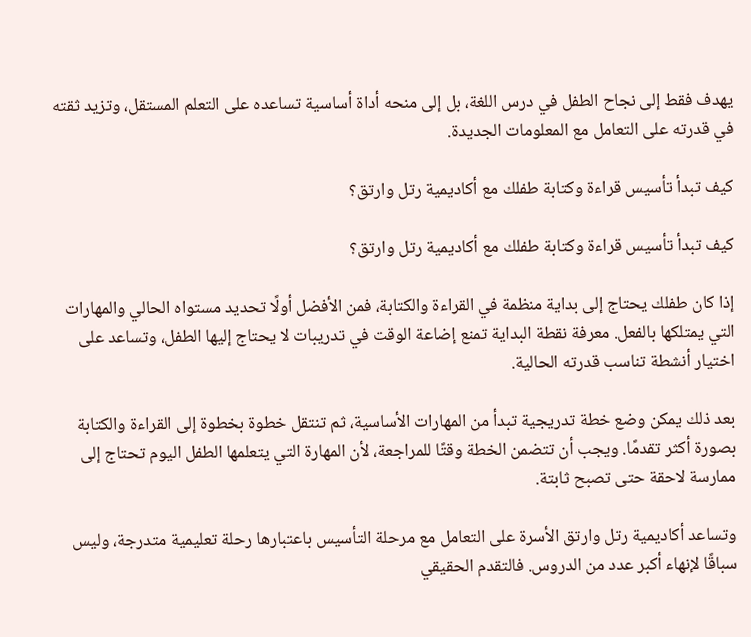يهدف فقط إلى نجاح الطفل في درس اللغة، بل إلى منحه أداة أساسية تساعده على التعلم المستقل، وتزيد ثقته في قدرته على التعامل مع المعلومات الجديدة.

كيف تبدأ تأسيس قراءة وكتابة طفلك مع أكاديمية رتل وارتق؟

كيف تبدأ تأسيس قراءة وكتابة طفلك مع أكاديمية رتل وارتق؟

إذا كان طفلك يحتاج إلى بداية منظمة في القراءة والكتابة، فمن الأفضل أولًا تحديد مستواه الحالي والمهارات التي يمتلكها بالفعل. معرفة نقطة البداية تمنع إضاعة الوقت في تدريبات لا يحتاج إليها الطفل، وتساعد على اختيار أنشطة تناسب قدرته الحالية.

بعد ذلك يمكن وضع خطة تدريجية تبدأ من المهارات الأساسية، ثم تنتقل خطوة بخطوة إلى القراءة والكتابة بصورة أكثر تقدمًا. ويجب أن تتضمن الخطة وقتًا للمراجعة، لأن المهارة التي يتعلمها الطفل اليوم تحتاج إلى ممارسة لاحقة حتى تصبح ثابتة.

وتساعد أكاديمية رتل وارتق الأسرة على التعامل مع مرحلة التأسيس باعتبارها رحلة تعليمية متدرجة، وليس سباقًا لإنهاء أكبر عدد من الدروس. فالتقدم الحقيقي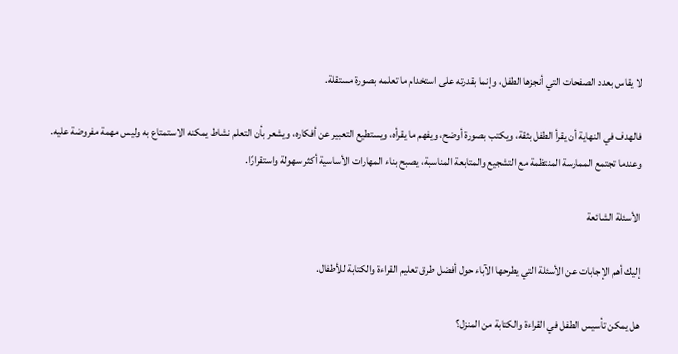لا يقاس بعدد الصفحات التي أنجزها الطفل، وإنما بقدرته على استخدام ما تعلمه بصورة مستقلة.

فالهدف في النهاية أن يقرأ الطفل بثقة، ويكتب بصورة أوضح، ويفهم ما يقرأه، ويستطيع التعبير عن أفكاره، ويشعر بأن التعلم نشاط يمكنه الاستمتاع به وليس مهمة مفروضة عليه. وعندما تجتمع الممارسة المنتظمة مع التشجيع والمتابعة المناسبة، يصبح بناء المهارات الأساسية أكثر سهولة واستقرارًا.

الأسئلة الشائعة

إليك أهم الإجابات عن الأسئلة التي يطرحها الآباء حول أفضل طرق تعليم القراءة والكتابة للأطفال.

هل يمكن تأسيس الطفل في القراءة والكتابة من المنزل؟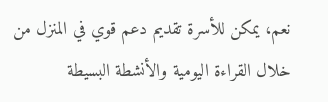نعم، يمكن للأسرة تقديم دعم قوي في المنزل من خلال القراءة اليومية والأنشطة البسيطة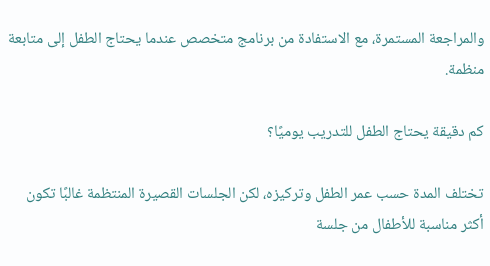والمراجعة المستمرة، مع الاستفادة من برنامج متخصص عندما يحتاج الطفل إلى متابعة منظمة.

كم دقيقة يحتاج الطفل للتدريب يوميًا؟

تختلف المدة حسب عمر الطفل وتركيزه، لكن الجلسات القصيرة المنتظمة غالبًا تكون أكثر مناسبة للأطفال من جلسة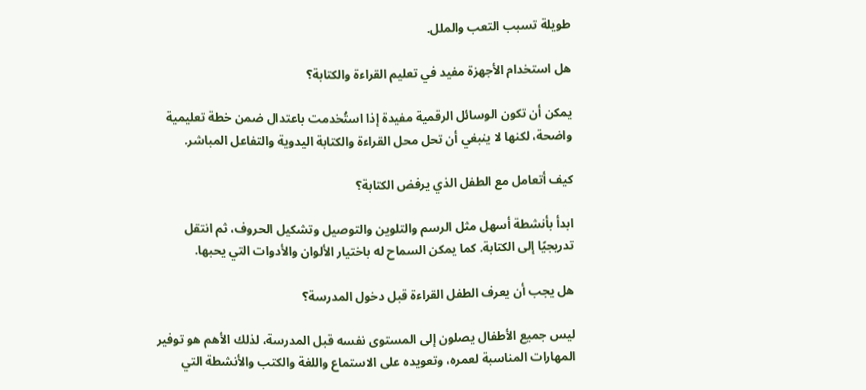طويلة تسبب التعب والملل.

هل استخدام الأجهزة مفيد في تعليم القراءة والكتابة؟

يمكن أن تكون الوسائل الرقمية مفيدة إذا استُخدمت باعتدال ضمن خطة تعليمية واضحة، لكنها لا ينبغي أن تحل محل القراءة والكتابة اليدوية والتفاعل المباشر.

كيف أتعامل مع الطفل الذي يرفض الكتابة؟

ابدأ بأنشطة أسهل مثل الرسم والتلوين والتوصيل وتشكيل الحروف، ثم انتقل تدريجيًا إلى الكتابة. كما يمكن السماح له باختيار الألوان والأدوات التي يحبها.

هل يجب أن يعرف الطفل القراءة قبل دخول المدرسة؟

ليس جميع الأطفال يصلون إلى المستوى نفسه قبل المدرسة، لذلك الأهم هو توفير المهارات المناسبة لعمره، وتعويده على الاستماع واللغة والكتب والأنشطة التي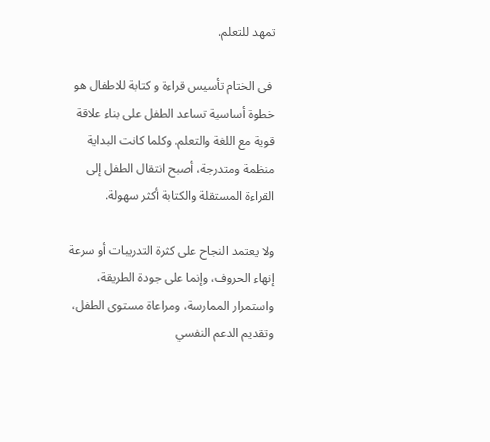تمهد للتعلم.

 فى الختام تأسيس قراءة و كتابة للاطفال هو خطوة أساسية تساعد الطفل على بناء علاقة قوية مع اللغة والتعلم. وكلما كانت البداية منظمة ومتدرجة، أصبح انتقال الطفل إلى القراءة المستقلة والكتابة أكثر سهولة.

ولا يعتمد النجاح على كثرة التدريبات أو سرعة إنهاء الحروف، وإنما على جودة الطريقة، واستمرار الممارسة، ومراعاة مستوى الطفل، وتقديم الدعم النفسي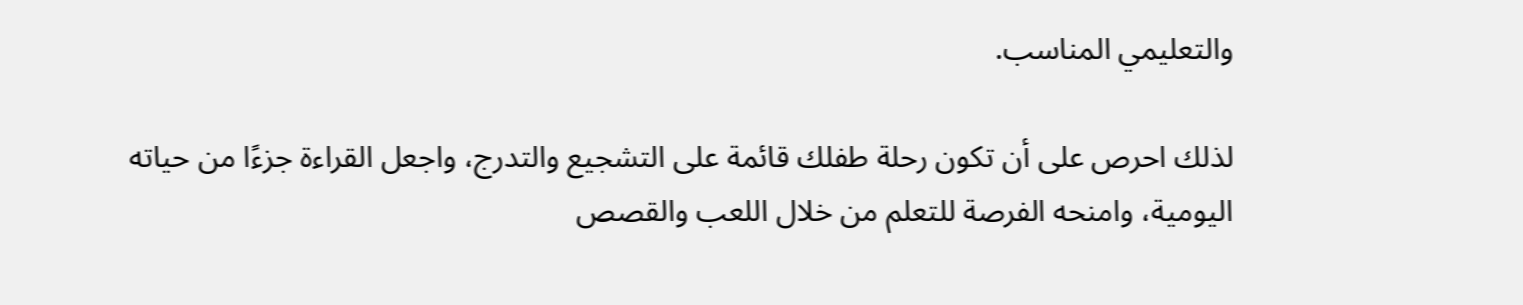والتعليمي المناسب.

لذلك احرص على أن تكون رحلة طفلك قائمة على التشجيع والتدرج، واجعل القراءة جزءًا من حياته اليومية، وامنحه الفرصة للتعلم من خلال اللعب والقصص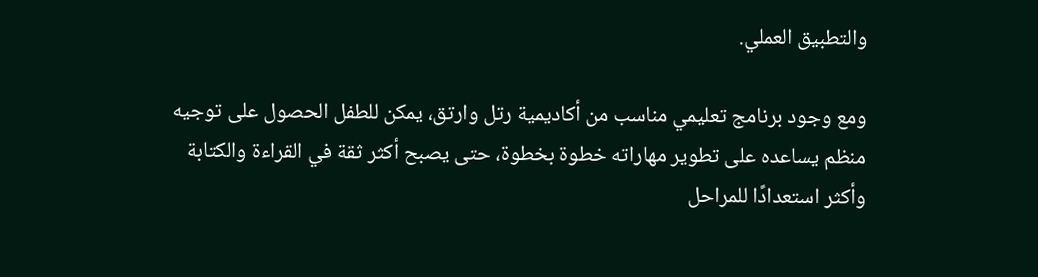والتطبيق العملي.

ومع وجود برنامج تعليمي مناسب من أكاديمية رتل وارتق، يمكن للطفل الحصول على توجيه منظم يساعده على تطوير مهاراته خطوة بخطوة، حتى يصبح أكثر ثقة في القراءة والكتابة وأكثر استعدادًا للمراحل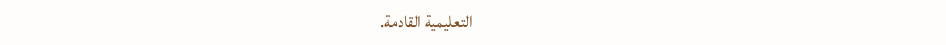التعليمية القادمة.